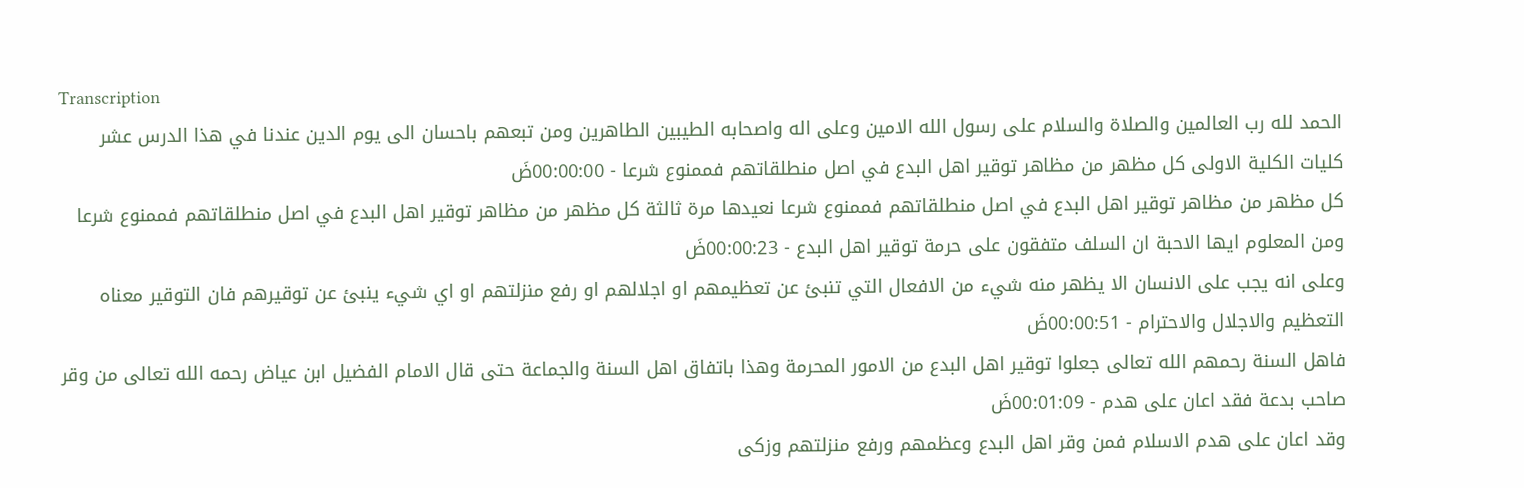Transcription
الحمد لله رب العالمين والصلاة والسلام على رسول الله الامين وعلى اله واصحابه الطيبين الطاهرين ومن تبعهم باحسان الى يوم الدين عندنا في هذا الدرس عشر كليات الكلية الاولى كل مظهر من مظاهر توقير اهل البدع في اصل منطلقاتهم فممنوع شرعا - 00:00:00ضَ
كل مظهر من مظاهر توقير اهل البدع في اصل منطلقاتهم فممنوع شرعا نعيدها مرة ثالثة كل مظهر من مظاهر توقير اهل البدع في اصل منطلقاتهم فممنوع شرعا ومن المعلوم ايها الاحبة ان السلف متفقون على حرمة توقير اهل البدع - 00:00:23ضَ
وعلى انه يجب على الانسان الا يظهر منه شيء من الافعال التي تنبئ عن تعظيمهم او اجلالهم او رفع منزلتهم او اي شيء ينبئ عن توقيرهم فان التوقير معناه التعظيم والاجلال والاحترام - 00:00:51ضَ
فاهل السنة رحمهم الله تعالى جعلوا توقير اهل البدع من الامور المحرمة وهذا باتفاق اهل السنة والجماعة حتى قال الامام الفضيل ابن عياض رحمه الله تعالى من وقر صاحب بدعة فقد اعان على هدم - 00:01:09ضَ
وقد اعان على هدم الاسلام فمن وقر اهل البدع وعظمهم ورفع منزلتهم وزكى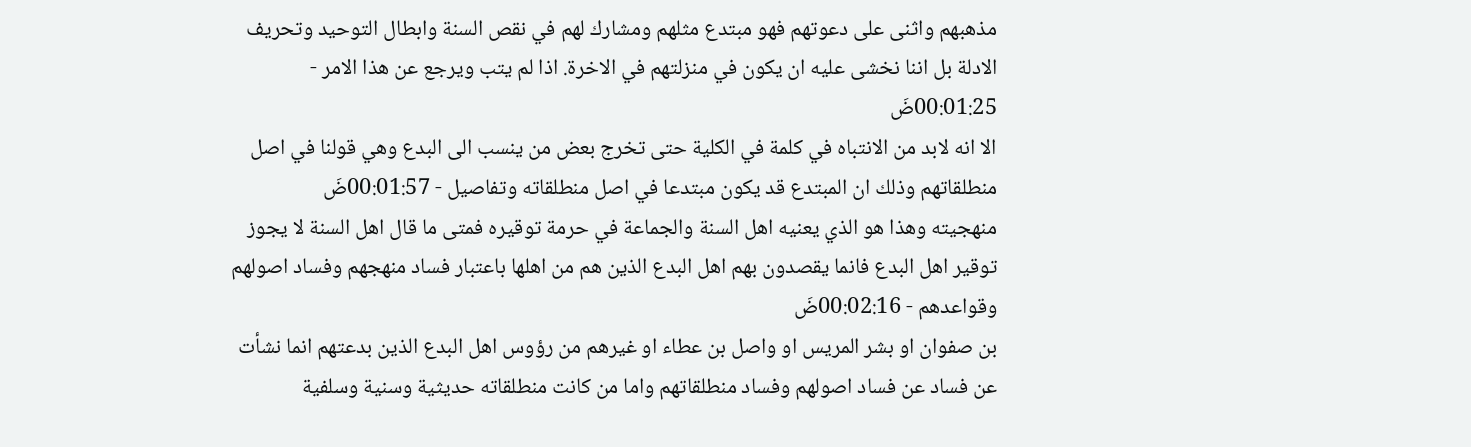مذهبهم واثنى على دعوتهم فهو مبتدع مثلهم ومشارك لهم في نقص السنة وابطال التوحيد وتحريف الادلة بل اننا نخشى عليه ان يكون في منزلتهم في الاخرة. اذا لم يتب ويرجع عن هذا الامر - 00:01:25ضَ
الا انه لابد من الانتباه في كلمة في الكلية حتى تخرج بعض من ينسب الى البدع وهي قولنا في اصل منطلقاتهم وذلك ان المبتدع قد يكون مبتدعا في اصل منطلقاته وتفاصيل - 00:01:57ضَ
منهجيته وهذا هو الذي يعنيه اهل السنة والجماعة في حرمة توقيره فمتى ما قال اهل السنة لا يجوز توقير اهل البدع فانما يقصدون بهم اهل البدع الذين هم من اهلها باعتبار فساد منهجهم وفساد اصولهم وقواعدهم - 00:02:16ضَ
بن صفوان او بشر المريس او واصل بن عطاء او غيرهم من رؤوس اهل البدع الذين بدعتهم انما نشأت عن فساد عن فساد اصولهم وفساد منطلقاتهم واما من كانت منطلقاته حديثية وسنية وسلفية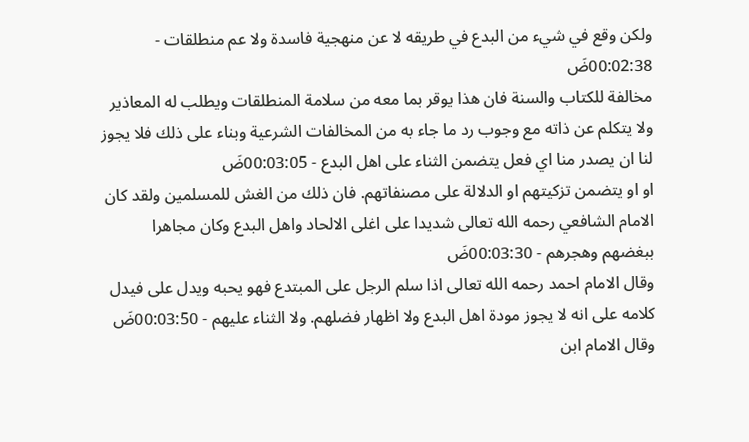ولكن وقع في شيء من البدع في طريقه لا عن منهجية فاسدة ولا عم منطلقات - 00:02:38ضَ
مخالفة للكتاب والسنة فان هذا يوقر بما معه من سلامة المنطلقات ويطلب له المعاذير ولا يتكلم عن ذاته مع وجوب رد ما جاء به من المخالفات الشرعية وبناء على ذلك فلا يجوز لنا ان يصدر منا اي فعل يتضمن الثناء على اهل البدع - 00:03:05ضَ
او او يتضمن تزكيتهم او الدلالة على مصنفاتهم. فان ذلك من الغش للمسلمين ولقد كان الامام الشافعي رحمه الله تعالى شديدا على اغلى الالحاد واهل البدع وكان مجاهرا ببغضهم وهجرهم - 00:03:30ضَ
وقال الامام احمد رحمه الله تعالى اذا سلم الرجل على المبتدع فهو يحبه ويدل على فيدل كلامه على انه لا يجوز مودة اهل البدع ولا اظهار فضلهم. ولا الثناء عليهم - 00:03:50ضَ
وقال الامام ابن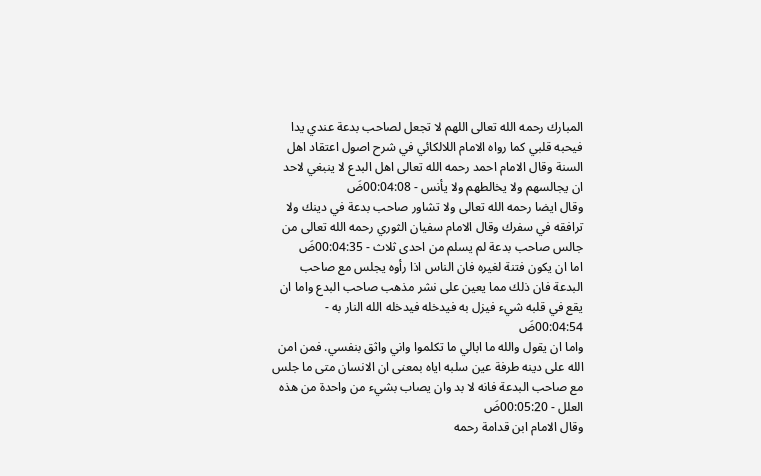المبارك رحمه الله تعالى اللهم لا تجعل لصاحب بدعة عندي يدا فيحبه قلبي كما رواه الامام اللالكائي في شرح اصول اعتقاد اهل السنة وقال الامام احمد رحمه الله تعالى اهل البدع لا ينبغي لاحد ان يجالسهم ولا يخالطهم ولا يأنس - 00:04:08ضَ
وقال ايضا رحمه الله تعالى ولا تشاور صاحب بدعة في دينك ولا ترافقه في سفرك وقال الامام سفيان الثوري رحمه الله تعالى من جالس صاحب بدعة لم يسلم من احدى ثلاث - 00:04:35ضَ
اما ان يكون فتنة لغيره فان الناس اذا رأوه يجلس مع صاحب البدعة فان ذلك مما يعين على نشر مذهب صاحب البدع واما ان يقع في قلبه شيء فيزل به فيدخله فيدخله الله النار به - 00:04:54ضَ
واما ان يقول والله ما ابالي ما تكلموا واني واثق بنفسي. فمن امن الله على دينه طرفة عين سلبه اياه بمعنى ان الانسان متى ما جلس مع صاحب البدعة فانه لا بد وان يصاب بشيء من واحدة من هذه العلل - 00:05:20ضَ
وقال الامام ابن قدامة رحمه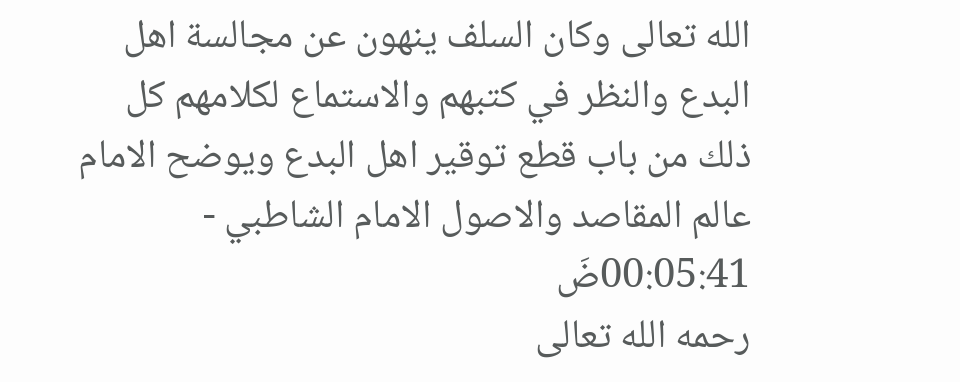الله تعالى وكان السلف ينهون عن مجالسة اهل البدع والنظر في كتبهم والاستماع لكلامهم كل ذلك من باب قطع توقير اهل البدع ويوضح الامام عالم المقاصد والاصول الامام الشاطبي - 00:05:41ضَ
رحمه الله تعالى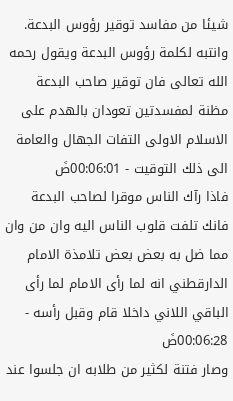شيئا من مفاسد توقير رؤوس البدعة. وانتبه لكلمة رؤوس البدعة ويقول رحمه الله تعالى فان توقير صاحب البدعة مظنة لمفسدتين تعودان بالهدم على الاسلام الاولى التفات الجهال والعامة الى ذلك التوقيت - 00:06:01ضَ
فاذا رآك الناس موقرا لصاحب البدعة فانك تلفت قلوب الناس اليه وان من وان مما ضل به بعض بعض تلامذة الامام الدارقطني انه لما رأى الامام لما رأى الباقي اللاني داخلا قام وقبل رأسه - 00:06:28ضَ
وصار فتنة لكثير من طلابه ان جلسوا عند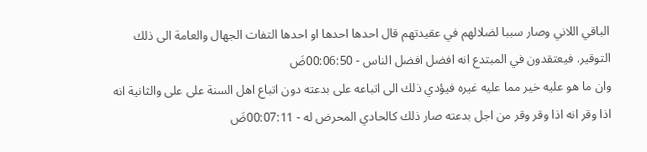الباقي اللاني وصار سببا لضلالهم في عقيدتهم قال احدها احدها او احدها التفات الجهال والعامة الى ذلك التوقير. فيعتقدون في المبتدع انه افضل افضل الناس - 00:06:50ضَ
وان ما هو عليه خير مما عليه غيره فيؤدي ذلك الى اتباعه على بدعته دون اتباع اهل السنة على على والثانية انه اذا وقر انه اذا وقر وقر من اجل بدعته صار ذلك كالحادي المحرض له - 00:07:11ضَ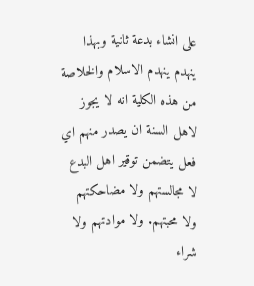على انشاء بدعة ثانية وبهذا ينهدم ينهدم الاسلام والخلاصة من هذه الكلية انه لا يجوز لاهل السنة ان يصدر منهم اي فعل يتضمن توقير اهل البدع لا مجالستهم ولا مضاحكتهم ولا محبتهم. ولا موادتهم ولا شراء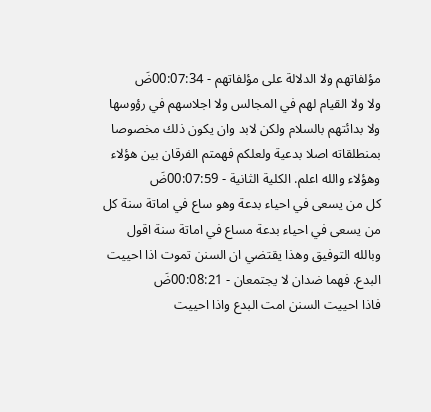مؤلفاتهم ولا الدلالة على مؤلفاتهم - 00:07:34ضَ
ولا ولا القيام لهم في المجالس ولا اجلاسهم في رؤوسها ولا بدائتهم بالسلام ولكن لابد وان يكون ذلك مخصوصا بمنطلقاته اصلا بدعية ولعلكم فهمتم الفرقان بين هؤلاء وهؤلاء والله اعلم. الكلية الثانية - 00:07:59ضَ
كل من يسعى في احياء بدعة وهو ساع في اماتة سنة كل من يسعى في احياء بدعة مساع في اماتة سنة اقول وبالله التوفيق وهذا يقتضي ان السنن تموت اذا احييت البدع. فهما ضدان لا يجتمعان - 00:08:21ضَ
فاذا احييت السنن امت البدع واذا احييت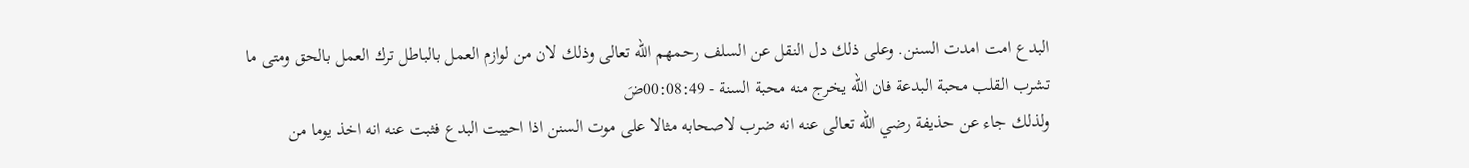البدع امت امدت السنن. وعلى ذلك دل النقل عن السلف رحمهم الله تعالى وذلك لان من لوازم العمل بالباطل ترك العمل بالحق ومتى ما تشرب القلب محبة البدعة فان الله يخرج منه محبة السنة - 00:08:49ضَ
ولذلك جاء عن حذيفة رضي الله تعالى عنه انه ضرب لاصحابه مثالا على موت السنن اذا احييت البدع فثبت عنه انه اخذ يوما من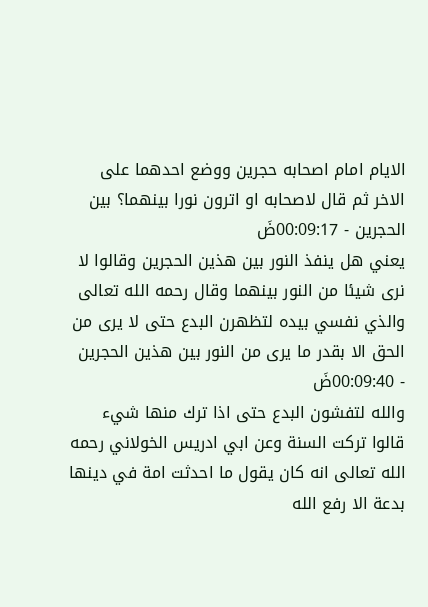الايام امام اصحابه حجرين ووضع احدهما على الاخر ثم قال لاصحابه او اترون نورا بينهما؟ بين الحجرين - 00:09:17ضَ
يعني هل ينفذ النور بين هذين الحجرين وقالوا لا نرى شيئا من النور بينهما وقال رحمه الله تعالى والذي نفسي بيده لتظهرن البدع حتى لا يرى من الحق الا بقدر ما يرى من النور بين هذين الحجرين - 00:09:40ضَ
والله لتفشون البدع حتى اذا ترك منها شيء قالوا تركت السنة وعن ابي ادريس الخولاني رحمه الله تعالى انه كان يقول ما احدثت امة في دينها بدعة الا رفع الله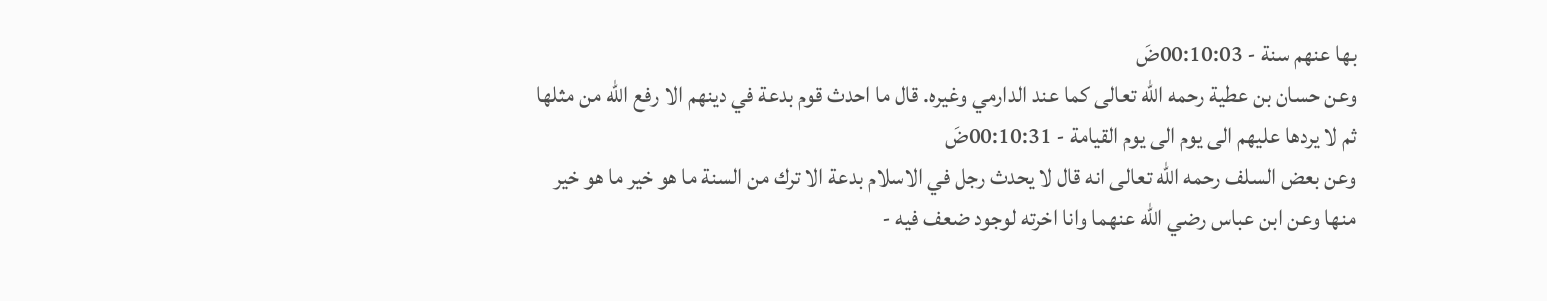بها عنهم سنة - 00:10:03ضَ
وعن حسان بن عطية رحمه الله تعالى كما عند الدارمي وغيره. قال ما احدث قوم بدعة في دينهم الا رفع الله من مثلها ثم لا يردها عليهم الى يوم الى يوم القيامة - 00:10:31ضَ
وعن بعض السلف رحمه الله تعالى انه قال لا يحدث رجل في الاسلام بدعة الا ترك من السنة ما هو خير ما هو خير منها وعن ابن عباس رضي الله عنهما وانا اخرته لوجود ضعف فيه -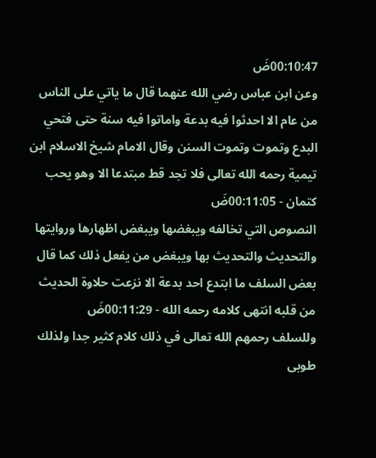00:10:47ضَ
وعن ابن عباس رضي الله عنهما قال ما ياتي على الناس من عام الا احدثوا فيه بدعة واماتوا فيه سنة حتى فتحي البدع وتموت وتموت السنن وقال الامام شيخ الاسلام ابن تيمية رحمه الله تعالى فلا تجد قط مبتدعا الا وهو يحب كتمان - 00:11:05ضَ
النصوص التي تخالفه ويبغضها ويبغض اظهارها وروايتها والتحديث والتحديث بها ويبغض من يفعل ذلك كما قال بعض السلف ما ابتدع احد بدعة الا نزعت حلاوة الحديث من قلبه انتهى كلامه رحمه الله - 00:11:29ضَ
وللسلف رحمهم الله تعالى في ذلك كلام كثير جدا ولذلك طوبى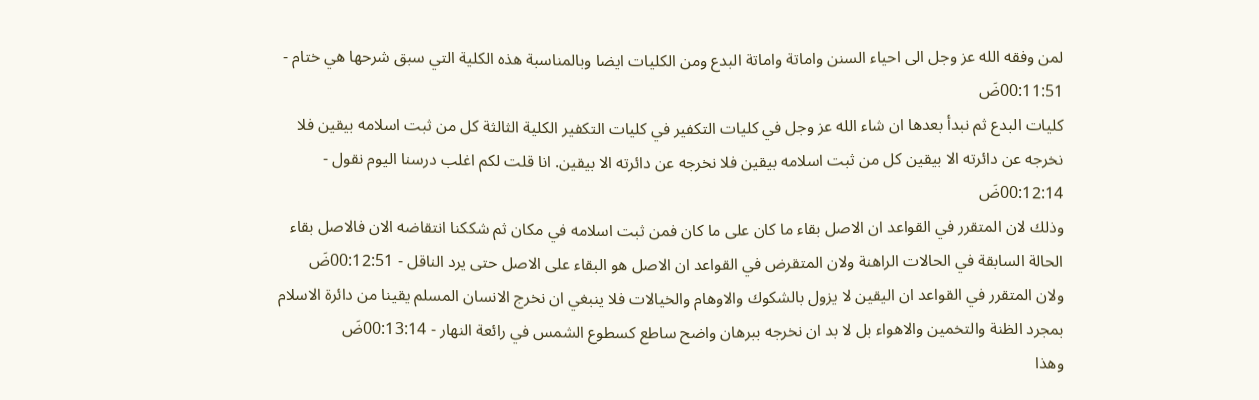لمن وفقه الله عز وجل الى احياء السنن واماتة واماتة البدع ومن الكليات ايضا وبالمناسبة هذه الكلية التي سبق شرحها هي ختام - 00:11:51ضَ
كليات البدع ثم نبدأ بعدها ان شاء الله عز وجل في كليات التكفير في كليات التكفير الكلية الثالثة كل من ثبت اسلامه بيقين فلا نخرجه عن دائرته الا بيقين كل من ثبت اسلامه بيقين فلا نخرجه عن دائرته الا بيقين. انا قلت لكم اغلب درسنا اليوم نقول - 00:12:14ضَ
وذلك لان المتقرر في القواعد ان الاصل بقاء ما كان على ما كان فمن ثبت اسلامه في مكان ثم شككنا انتقاضه الان فالاصل بقاء الحالة السابقة في الحالات الراهنة ولان المتقرض في القواعد ان الاصل هو البقاء على الاصل حتى يرد الناقل - 00:12:51ضَ
ولان المتقرر في القواعد ان اليقين لا يزول بالشكوك والاوهام والخيالات فلا ينبغي ان نخرج الانسان المسلم يقينا من دائرة الاسلام بمجرد الظنة والتخمين والاهواء بل لا بد ان نخرجه ببرهان واضح ساطع كسطوع الشمس في رائعة النهار - 00:13:14ضَ
وهذا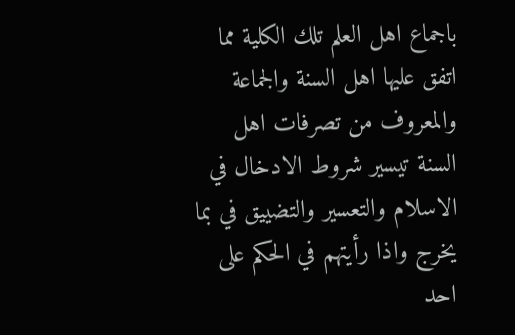باجماع اهل العلم تلك الكلية مما اتفق عليها اهل السنة والجماعة والمعروف من تصرفات اهل السنة تيسير شروط الادخال في الاسلام والتعسير والتضييق في بما يخرج واذا رأيتهم في الحكم على احد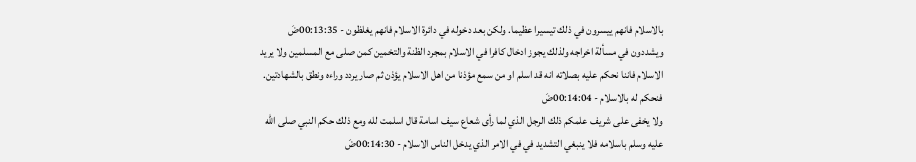بالاسلام فانهم ييسرون في ذلك تيسيرا عظيما. ولكن بعد دخوله في دائرة الاسلام فانهم يغلظون - 00:13:35ضَ
ويشددون في مسألة اخراجه ولذلك يجوز ادخال كافرا في الاسلام بمجرد الظنة والتخمين كمن صلى مع المسلمين ولا يريد الاسلام فاننا نحكم عليه بصلاته انه قد اسلم او من سمع مؤذنا من اهل الاسلام يؤذن ثم صار يردد وراءه ونطق بالشهادتين. فنحكم له بالاسلام - 00:14:04ضَ
ولا يخفى على شريف علمكم ذلك الرجل الذي لما رأى شعاع سيف اسامة قال اسلمت لله ومع ذلك حكم النبي صلى الله عليه وسلم باسلامه فلا ينبغي التشديد في في الامر الذي يدخل الناس الاسلام - 00:14:30ضَ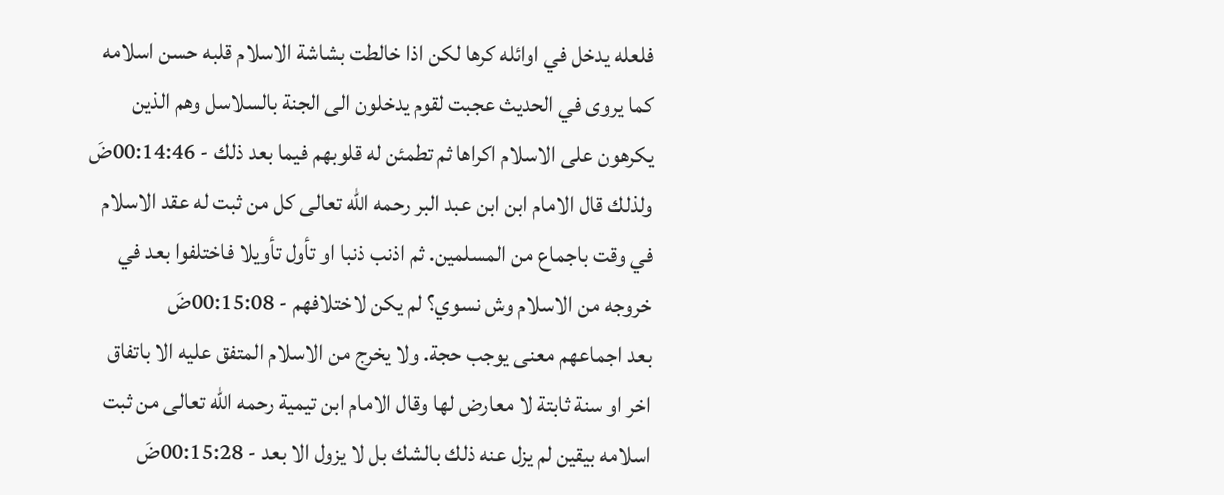فلعله يدخل في اوائله كرها لكن اذا خالطت بشاشة الاسلام قلبه حسن اسلامه كما يروى في الحديث عجبت لقوم يدخلون الى الجنة بالسلاسل وهم الذين يكرهون على الاسلام اكراها ثم تطمئن له قلوبهم فيما بعد ذلك - 00:14:46ضَ
ولذلك قال الامام ابن ابن عبد البر رحمه الله تعالى كل من ثبت له عقد الاسلام في وقت باجماع من المسلمين. ثم اذنب ذنبا او تأول تأويلا فاختلفوا بعد في خروجه من الاسلام وش نسوي؟ لم يكن لاختلافهم - 00:15:08ضَ
بعد اجماعهم معنى يوجب حجة. ولا يخرج من الاسلام المتفق عليه الا باتفاق اخر او سنة ثابتة لا معارض لها وقال الامام ابن تيمية رحمه الله تعالى من ثبت اسلامه بيقين لم يزل عنه ذلك بالشك بل لا يزول الا بعد - 00:15:28ضَ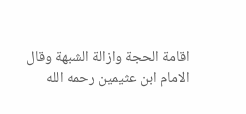اقامة الحجة وازالة الشبهة وقال الامام ابن عثيمين رحمه الله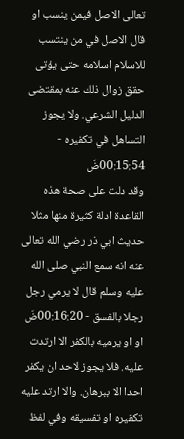تعالى الاصل فيمن ينسب او قال الاصل في من ينتسب للاسلام اسلامه حتى يؤتى حقق زوال ذلك عنه بمقتضى الدليل الشرعي. ولا يجوز التساهل في تكفيره - 00:15:54ضَ
وقد دلت على صحة هذه القاعدة ادلة كثيرة منها مثلا حديث ابي ذر رضي الله تعالى عنه انه سمع النبي صلى الله عليه وسلم قال لا يرمي رجل رجلا بالفسق - 00:16:20ضَ
او او يرميه بالكفر الا ارتدت عليه. فلا يجوز لاحد ان يكفر احدا الا ببرهان. والا ارتد عليه تكفيره او تفسيقه وفي لفظ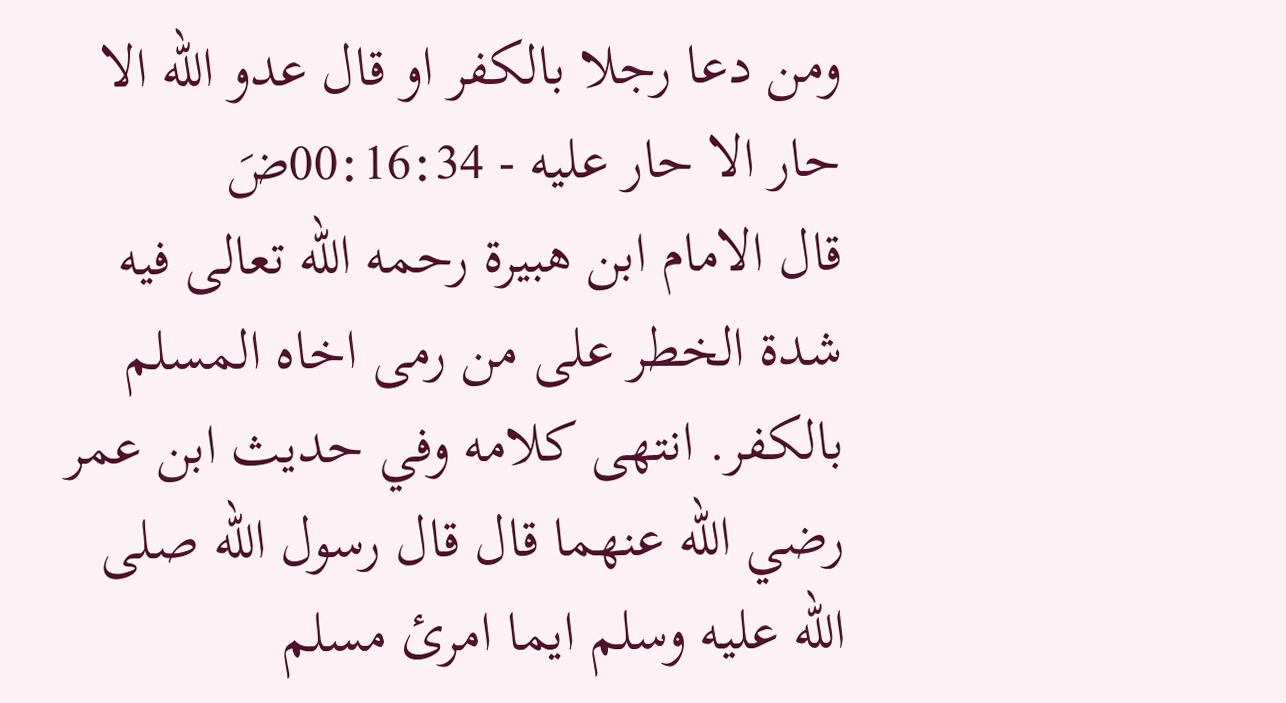ومن دعا رجلا بالكفر او قال عدو الله الا حار الا حار عليه - 00:16:34ضَ
قال الامام ابن هبيرة رحمه الله تعالى فيه شدة الخطر على من رمى اخاه المسلم بالكفر. انتهى كلامه وفي حديث ابن عمر رضي الله عنهما قال قال رسول الله صلى الله عليه وسلم ايما امرئ مسلم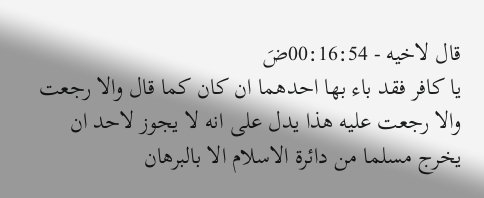قال لاخيه - 00:16:54ضَ
يا كافر فقد باء بها احدهما ان كان كما قال والا رجعت والا رجعت عليه هذا يدل على انه لا يجوز لاحد ان يخرج مسلما من دائرة الاسلام الا بالبرهان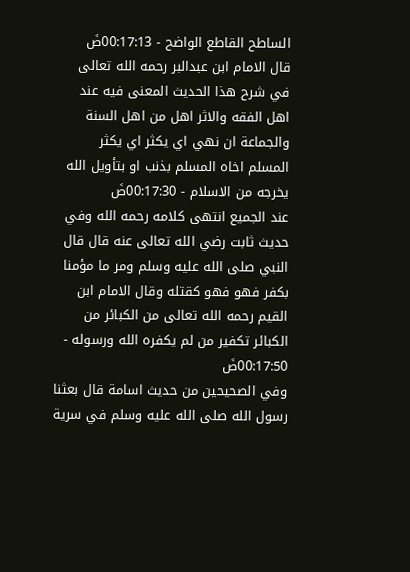الساطح القاطع الواضح - 00:17:13ضَ
قال الامام ابن عبدالبر رحمه الله تعالى في شرح هذا الحديث المعنى فيه عند اهل الفقه والاثر اهل من اهل السنة والجماعة ان نهي اي يكثر اي يكثر المسلم اخاه المسلم بذنب او بتأويل الله يخرجه من الاسلام - 00:17:30ضَ
عند الجميع انتهى كلامه رحمه الله وفي حديث ثابت رضي الله تعالى عنه قال قال النبي صلى الله عليه وسلم ومر ما مؤمنا بكفر فهو فهو كقتله وقال الامام ابن القيم رحمه الله تعالى من الكبائر من الكبائر تكفير من لم يكفره الله ورسوله - 00:17:50ضَ
وفي الصحيحين من حديث اسامة قال بعثنا رسول الله صلى الله عليه وسلم في سرية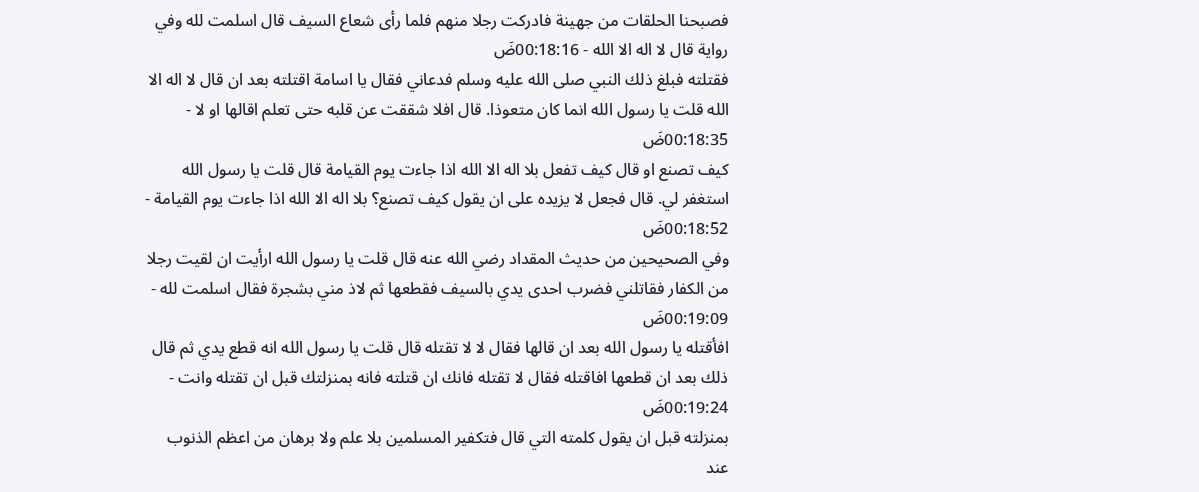فصبحنا الحلقات من جهينة فادركت رجلا منهم فلما رأى شعاع السيف قال اسلمت لله وفي رواية قال لا اله الا الله - 00:18:16ضَ
فقتلته فبلغ ذلك النبي صلى الله عليه وسلم فدعاني فقال يا اسامة اقتلته بعد ان قال لا اله الا الله قلت يا رسول الله انما كان متعوذا. قال افلا شققت عن قلبه حتى تعلم اقالها او لا - 00:18:35ضَ
كيف تصنع او قال كيف تفعل بلا اله الا الله اذا جاءت يوم القيامة قال قلت يا رسول الله استغفر لي. قال فجعل لا يزيده على ان يقول كيف تصنع؟ بلا اله الا الله اذا جاءت يوم القيامة - 00:18:52ضَ
وفي الصحيحين من حديث المقداد رضي الله عنه قال قلت يا رسول الله ارأيت ان لقيت رجلا من الكفار فقاتلني فضرب احدى يدي بالسيف فقطعها ثم لاذ مني بشجرة فقال اسلمت لله - 00:19:09ضَ
افأقتله يا رسول الله بعد ان قالها فقال لا لا تقتله قال قلت يا رسول الله انه قطع يدي ثم قال ذلك بعد ان قطعها افاقتله فقال لا تقتله فانك ان قتلته فانه بمنزلتك قبل ان تقتله وانت - 00:19:24ضَ
بمنزلته قبل ان يقول كلمته التي قال فتكفير المسلمين بلا علم ولا برهان من اعظم الذنوب عند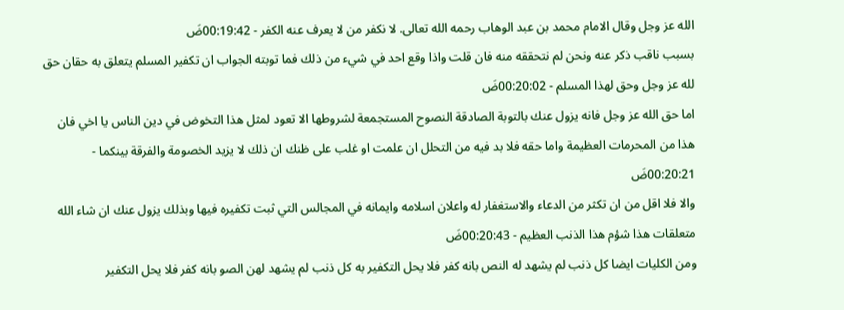الله عز وجل وقال الامام محمد بن عبد الوهاب رحمه الله تعالى. لا نكفر من لا يعرف عنه الكفر - 00:19:42ضَ
بسبب ناقب ذكر عنه ونحن لم نتحققه منه فان قلت واذا وقع احد في شيء من ذلك فما توبته الجواب ان تكفير المسلم يتعلق به حقان حق لله عز وجل وحق لهذا المسلم - 00:20:02ضَ
اما حق الله عز وجل فانه يزول عنك بالتوبة الصادقة النصوح المستجمعة لشروطها الا تعود لمثل هذا التخوض في دين الناس يا اخي فان هذا من المحرمات العظيمة واما حقه فلا بد فيه من التحلل ان علمت او غلب على ظنك ان ذلك لا يزيد الخصومة والفرقة بينكما - 00:20:21ضَ
والا فلا اقل من ان تكثر من الدعاء والاستغفار له واعلان اسلامه وايمانه في المجالس التي ثبت تكفيره فيها وبذلك يزول عنك ان شاء الله متعلقات هذا شؤم هذا الذنب العظيم - 00:20:43ضَ
ومن الكليات ايضا كل ذنب لم يشهد له النص بانه كفر فلا يحل التكفير به كل ذنب لم يشهد لهن الصو بانه كفر فلا يحل التكفير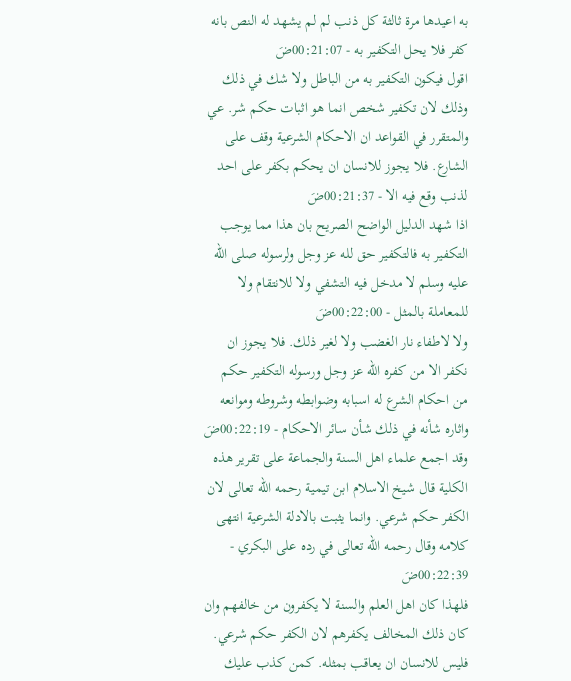به اعيدها مرة ثالثة كل ذنب لم لم يشهد له النص بانه كفر فلا يحل التكفير به - 00:21:07ضَ
اقول فيكون التكفير به من الباطل ولا شك في ذلك وذلك لان تكفير شخص انما هو اثبات حكم شر. عي والمتقرر في القواعد ان الاحكام الشرعية وقف على الشارع. فلا يجوز للانسان ان يحكم بكفر على احد لذنب وقع فيه الا - 00:21:37ضَ
اذا شهد الدليل الواضح الصريح بان هذا مما يوجب التكفير به فالتكفير حق لله عز وجل ولرسوله صلى الله عليه وسلم لا مدخل فيه التشفي ولا للانتقام ولا للمعاملة بالمثل - 00:22:00ضَ
ولا لاطفاء نار الغضب ولا لغير ذلك. فلا يجوز ان نكفر الا من كفره الله عز وجل ورسوله التكفير حكم من احكام الشرع له اسبابه وضوابطه وشروطه وموانعه واثاره شأنه في ذلك شأن سائر الاحكام - 00:22:19ضَ
وقد اجمع علماء اهل السنة والجماعة على تقرير هذه الكلية قال شيخ الاسلام ابن تيمية رحمه الله تعالى لان الكفر حكم شرعي. وانما يثبت بالادلة الشرعية انتهى كلامه وقال رحمه الله تعالى في رده على البكري - 00:22:39ضَ
فلهذا كان اهل العلم والسنة لا يكفرون من خالفهم وان كان ذلك المخالف يكفرهم لان الكفر حكم شرعي. فليس للانسان ان يعاقب بمثله. كمن كذب عليك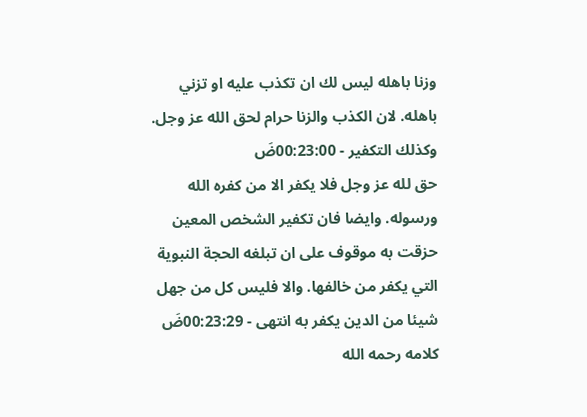وزنا باهله ليس لك ان تكذب عليه او تزني باهله. لان الكذب والزنا حرام لحق الله عز وجل. وكذلك التكفير - 00:23:00ضَ
حق لله عز وجل فلا يكفر الا من كفره الله ورسوله. وايضا فان تكفير الشخص المعين حزقت به موقوف على ان تبلغه الحجة النبوية التي يكفر من خالفها. والا فليس كل من جهل شيئا من الدين يكفر به انتهى - 00:23:29ضَ
كلامه رحمه الله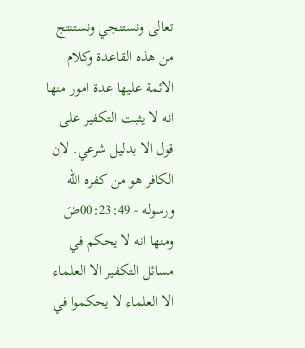تعالى ونستنجي ونستنتج من هذه القاعدة وكلام الائمة عليها عدة امور منها انه لا يثبت التكفير على قول الا بدليل شرعي. لان الكافر هو من كفره الله ورسوله - 00:23:49ضَ
ومنها انه لا يحكم في مسائل التكفير الا العلماء الا العلماء لا يحكموا في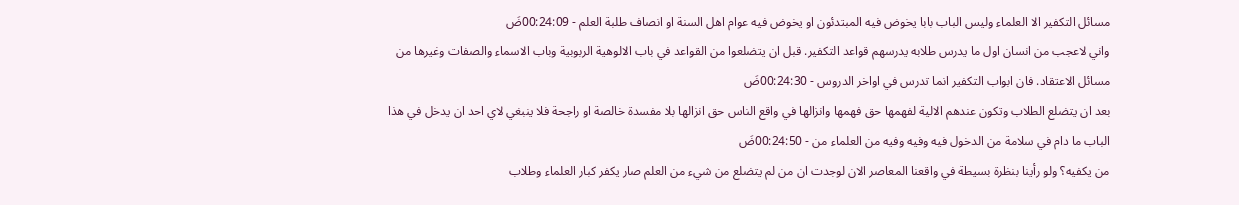مسائل التكفير الا العلماء وليس الباب بابا يخوض فيه المبتدئون او يخوض فيه عوام اهل السنة او انصاف طلبة العلم - 00:24:09ضَ
واني لاعجب من انسان اول ما يدرس طلابه يدرسهم قواعد التكفير. قبل ان يتضلعوا من القواعد في باب الالوهية الربوبية وباب الاسماء والصفات وغيرها من مسائل الاعتقاد. فان ابواب التكفير انما تدرس في اواخر الدروس - 00:24:30ضَ
بعد ان يتضلع الطلاب وتكون عندهم الالية لفهمها حق فهمها وانزالها في واقع الناس حق انزالها بلا مفسدة خالصة او راجحة فلا ينبغي لاي احد ان يدخل في هذا الباب ما دام في سلامة من الدخول فيه وفيه وفيه من العلماء من - 00:24:50ضَ
من يكفيه؟ ولو رأينا بنظرة بسيطة في واقعنا المعاصر الان لوجدت ان من لم يتضلع من شيء من العلم صار يكفر كبار العلماء وطلاب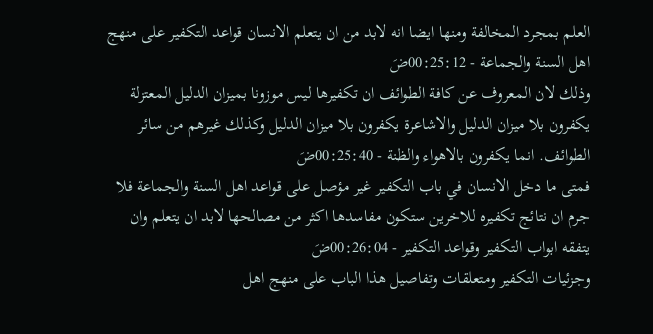العلم بمجرد المخالفة ومنها ايضا انه لابد من ان يتعلم الانسان قواعد التكفير على منهج اهل السنة والجماعة - 00:25:12ضَ
وذلك لان المعروف عن كافة الطوائف ان تكفيرها ليس موزونا بميزان الدليل المعتزلة يكفرون بلا ميزان الدليل والاشاعرة يكفرون بلا ميزان الدليل وكذلك غيرهم من سائر الطوائف. انما يكفرون بالاهواء والظنة - 00:25:40ضَ
فمتى ما دخل الانسان في باب التكفير غير مؤصل على قواعد اهل السنة والجماعة فلا جرم ان نتائج تكفيره للاخرين ستكون مفاسدها اكثر من مصالحها لابد ان يتعلم وان يتفقه ابواب التكفير وقواعد التكفير - 00:26:04ضَ
وجزئيات التكفير ومتعلقات وتفاصيل هذا الباب على منهج اهل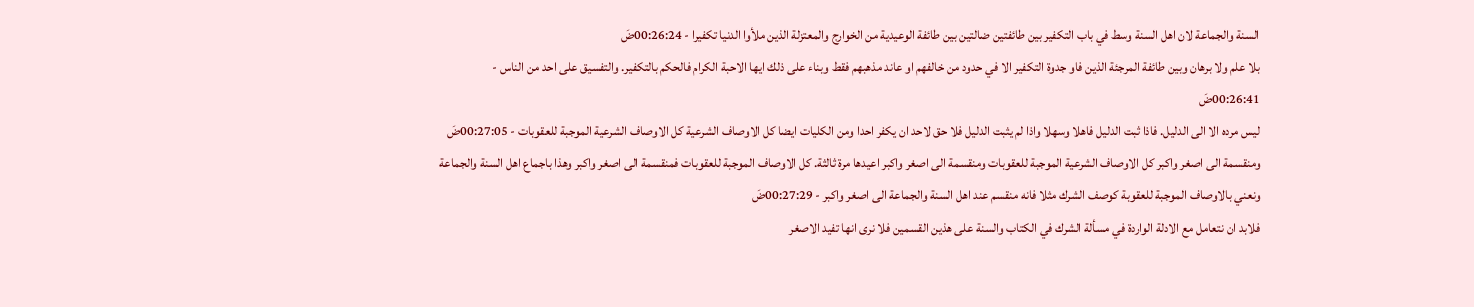السنة والجماعة لان اهل السنة وسط في باب التكفير بين طائفتين ضالتين بين طائفة الوعيدية من الخوارج والمعتزلة الذين ملأوا الدنيا تكفيرا - 00:26:24ضَ
بلا علم ولا برهان وبين طائفة المرجئة الذين فاو جدوة التكفير الا في حدود من خالفهم او عاند مذهبهم فقط وبناء على ذلك ايها الاحبة الكرام فالحكم بالتكفير. والتفسيق على احد من الناس - 00:26:41ضَ
ليس مرده الا الى الدليل. فاذا ثبت الدليل فاهلا وسهلا واذا لم يثبت الدليل فلا حق لاحد ان يكفر احدا ومن الكليات ايضا كل الاوصاف الشرعية كل الاوصاف الشرعية الموجبة للعقوبات - 00:27:05ضَ
ومنقسمة الى اصغر واكبر كل الاوصاف الشرعية الموجبة للعقوبات ومنقسمة الى اصغر واكبر اعيدها مرة ثالثة. كل الاوصاف الموجبة للعقوبات فمنقسمة الى اصغر واكبر وهذا باجماع اهل السنة والجماعة ونعني بالاوصاف الموجبة للعقوبة كوصف الشرك مثلا فانه منقسم عند اهل السنة والجماعة الى اصغر واكبر - 00:27:29ضَ
فلابد ان نتعامل مع الادلة الواردة في مسألة الشرك في الكتاب والسنة على هذين القسمين فلا نرى انها تفيد الاصغر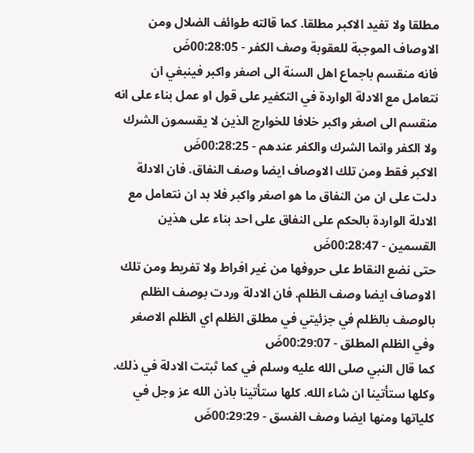مطلقا ولا تفيد الاكبر مطلقا. كما قالته طوائف الضلال ومن الاوصاف الموجبة للعقوبة وصف الكفر - 00:28:05ضَ
فانه منقسم باجماع اهل السنة الى اصغر واكبر فينبغي ان نتعامل مع الادلة الواردة في التكفير على قول او عمل بناء على انه منقسم الى اصغر واكبر خلافا للخوارج الذين لا يقسمون الشرك ولا الكفر وانما الشرك والكفر عندهم - 00:28:25ضَ
الاكبر فقط ومن تلك الاوصاف ايضا وصف النفاق. فان الادلة دلت على ان من النفاق ما هو اصغر واكبر فلا بد ان نتعامل مع الادلة الواردة بالحكم على النفاق على احد بناء على هذين القسمين - 00:28:47ضَ
حتى نضع النقاط على حروفها من غير افراط ولا تفريط ومن تلك الاوصاف ايضا وصف الظلم. فان الادلة وردت بوصف الظلم بالوصف بالظلم في جزئيتي في مطلق الظلم اي الظلم الاصغر وفي الظلم المطلق - 00:29:07ضَ
كما قال النبي صلى الله عليه وسلم في كما ثبتت الادلة في ذلك. وكلها ستأتينا ان شاء الله. كلها ستأتينا باذن الله عز وجل في كلياتها ومنها ايضا وصف الفسق - 00:29:29ضَ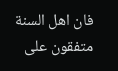فان اهل السنة متفقون على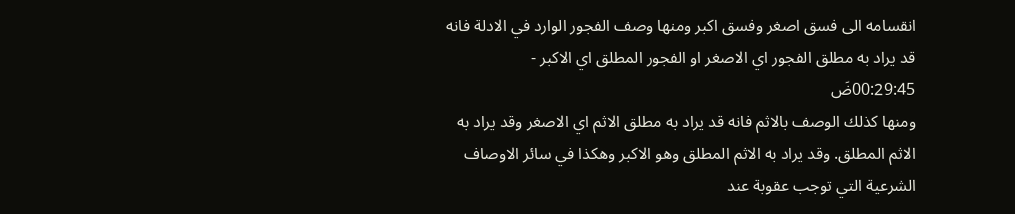انقسامه الى فسق اصغر وفسق اكبر ومنها وصف الفجور الوارد في الادلة فانه قد يراد به مطلق الفجور اي الاصغر او الفجور المطلق اي الاكبر - 00:29:45ضَ
ومنها كذلك الوصف بالاثم فانه قد يراد به مطلق الاثم اي الاصغر وقد يراد به الاثم المطلق. وقد يراد به الاثم المطلق وهو الاكبر وهكذا في سائر الاوصاف الشرعية التي توجب عقوبة عند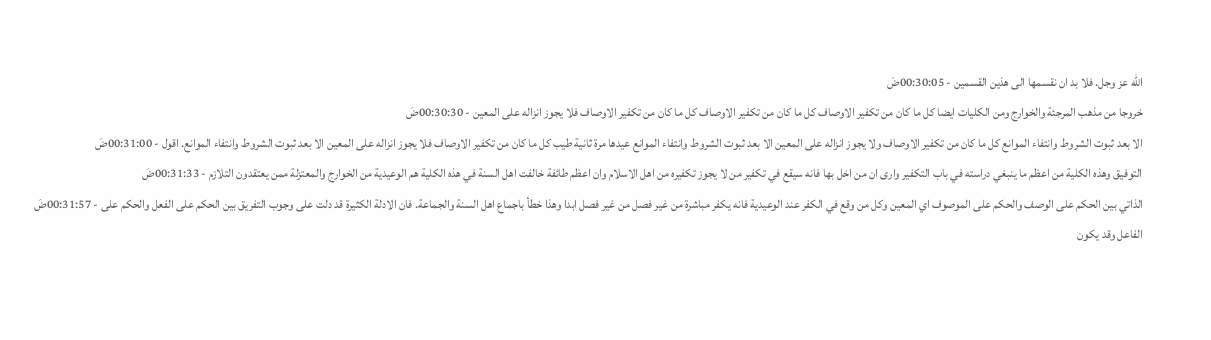الله عز وجل. فلا بد ان نقسمها الى هذين القسمين - 00:30:05ضَ
خروجا من مذهب المرجئة والخوارج ومن الكليات ايضا كل ما كان من تكفير الاوصاف كل ما كان من تكفير الاوصاف كل ما كان من تكفير الاوصاف فلا يجوز انزاله على المعين - 00:30:30ضَ
الا بعد ثبوت الشروط وانتفاء الموانع كل ما كان من تكفير الاوصاف ولا يجوز انزاله على المعين الا بعد ثبوت الشروط وانتفاء الموانع عيدها مرة ثانية طيب كل ما كان من تكفير الاوصاف فلا يجوز انزاله على المعين الا بعد ثبوت الشروط وانتفاء الموانع. اقول - 00:31:00ضَ
التوفيق وهذه الكلية من اعظم ما ينبغي دراسته في باب التكفير وارى ان من اخل بها فانه سيقع في تكفير من لا يجوز تكفيره من اهل الاسلام وان اعظم طائفة خالفت اهل السنة في هذه الكلية هم الوعيدية من الخوارج والمعتزلة ممن يعتقدون التلازم - 00:31:33ضَ
الذاتي بين الحكم على الوصف والحكم على الموصوف اي المعين وكل من وقع في الكفر عند الوعيدية فانه يكفر مباشرة من غير فصل من غير فصل ابدا وهذا خطأ باجماع اهل السنة والجماعة. فان الادلة الكثيرة قد دلت على وجوب التفريق بين الحكم على الفعل والحكم على - 00:31:57ضَ
الفاعل وقد يكون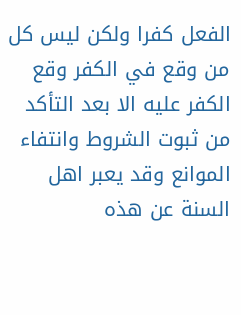الفعل كفرا ولكن ليس كل من وقع في الكفر وقع الكفر عليه الا بعد التأكد من ثبوت الشروط وانتفاء الموانع وقد يعبر اهل السنة عن هذه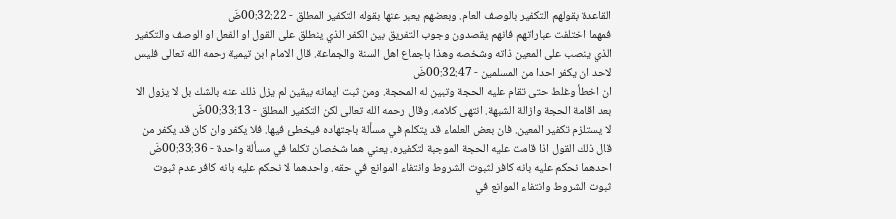القاعدة بقولهم التكفير بالوصف العام. وبعضهم يعبر عنها بقوله التكفير المطلق - 00:32:22ضَ
فمهما اختلفت عباراتهم فانهم يقصدون وجوب التفريق بين الكفر الذي ينطلق على القول او الفعل او الوصف والتكفير الذي ينصب على المعين ذاته وشخصه وهذا باجماع اهل السنة والجماعة. قال الامام ابن تيمية رحمه الله تعالى فليس لاحد ان يكفر احدا من المسلمين - 00:32:47ضَ
ان اخطأ وغلط حتى تقام عليه الحجة وتبين له المحجة. ومن ثبت ايمانه بيقين لم يزل ذلك عنه بالشك بل لا يزول الا بعد اقامة الحجة وازالة الشبهة. انتهى كلامه. وقال رحمه الله تعالى لكن التكفير المطلق - 00:33:13ضَ
لا يستلزم تكفير المعين. فان بعض العلماء قد يتكلم في مسألة باجتهاده فيخطئ فيها. فلا يكفر وان كان قد يكفر من قال ذلك القول اذا قامت عليه الحجة الموجبة لتكفيره. يعني هما شخصان تكلما في مسألة واحدة - 00:33:36ضَ
احدهما نحكم عليه بانه كافر لثبوت الشروط وانتفاء الموانع في حقه. واحدهما لا نحكم عليه بانه كافر عدم ثبوت ثبوت الشروط وانتفاء الموانع في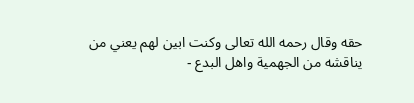حقه وقال رحمه الله تعالى وكنت ابين لهم يعني من يناقشه من الجهمية واهل البدع -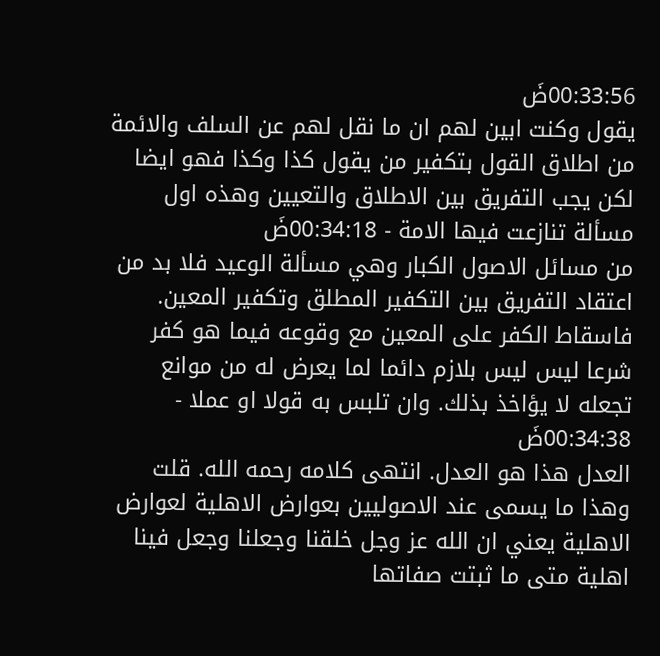00:33:56ضَ
يقول وكنت ابين لهم ان ما نقل لهم عن السلف والائمة من اطلاق القول بتكفير من يقول كذا وكذا فهو ايضا لكن يجب التفريق بين الاطلاق والتعيين وهذه اول مسألة تنازعت فيها الامة - 00:34:18ضَ
من مسائل الاصول الكبار وهي مسألة الوعيد فلا بد من اعتقاد التفريق بين التكفير المطلق وتكفير المعين. فاسقاط الكفر على المعين مع وقوعه فيما هو كفر شرعا ليس ليس بلازم دائما لما يعرض له من موانع تجعله لا يؤاخذ بذلك. وان تلبس به قولا او عملا - 00:34:38ضَ
العدل هذا هو العدل. انتهى كلامه رحمه الله. قلت وهذا ما يسمى عند الاصوليين بعوارض الاهلية لعوارض الاهلية يعني ان الله عز وجل خلقنا وجعلنا وجعل فينا اهلية متى ما ثبتت صفاتها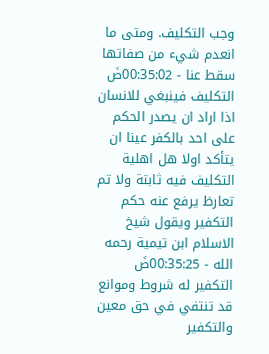وجب التكليف. ومتى ما انعدم شيء من صفاتها سقط عنا - 00:35:02ضَ
التكليف فينبغي للانسان اذا اراد ان يصدر الحكم على احد بالكفر عينا ان يتأكد اولا هل اهلية التكليف فيه ثابتة ولا تم تعارظ يرفع عنه حكم التكفير ويقول شيخ الاسلام ابن تيمية رحمه الله - 00:35:25ضَ
التكفير له شروط وموانع قد تنتفي في حق معين والتكفير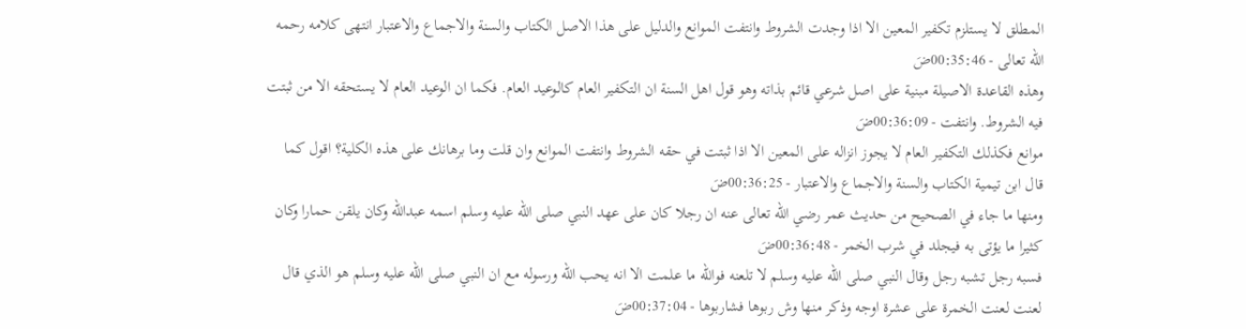المطلق لا يستلزم تكفير المعين الا اذا وجدت الشروط وانتفت الموانع والدليل على هذا الاصل الكتاب والسنة والاجماع والاعتبار انتهى كلامه رحمه الله تعالى - 00:35:46ضَ
وهذه القاعدة الاصيلة مبنية على اصل شرعي قائم بذاته وهو قول اهل السنة ان التكفير العام كالوعيد العام. فكما ان الوعيد العام لا يستحقه الا من ثبتت فيه الشروط. وانتفت - 00:36:09ضَ
موانع فكذلك التكفير العام لا يجوز انزاله على المعين الا اذا ثبتت في حقه الشروط وانتفت الموانع وان قلت وما برهانك على هذه الكلية؟ اقول كما قال ابن تيمية الكتاب والسنة والاجماع والاعتبار - 00:36:25ضَ
ومنها ما جاء في الصحيح من حديث عمر رضي الله تعالى عنه ان رجلا كان على عهد النبي صلى الله عليه وسلم اسمه عبدالله وكان يلقن حمارا وكان كثيرا ما يؤتى به فيجلد في شرب الخمر - 00:36:48ضَ
فسبه رجل تشبه رجل وقال النبي صلى الله عليه وسلم لا تلعنه فوالله ما علمت الا انه يحب الله ورسوله مع ان النبي صلى الله عليه وسلم هو الذي قال لعنت لعنت الخمرة على عشرة اوجه وذكر منها وش ربوها فشاربوها - 00:37:04ضَ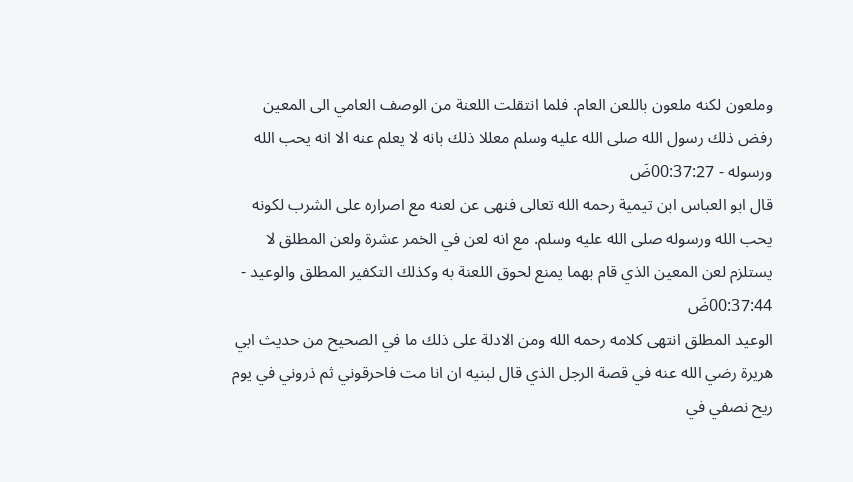وملعون لكنه ملعون باللعن العام. فلما انتقلت اللعنة من الوصف العامي الى المعين رفض ذلك رسول الله صلى الله عليه وسلم معللا ذلك بانه لا يعلم عنه الا انه يحب الله ورسوله - 00:37:27ضَ
قال ابو العباس ابن تيمية رحمه الله تعالى فنهى عن لعنه مع اصراره على الشرب لكونه يحب الله ورسوله صلى الله عليه وسلم. مع انه لعن في الخمر عشرة ولعن المطلق لا يستلزم لعن المعين الذي قام بهما يمنع لحوق اللعنة به وكذلك التكفير المطلق والوعيد - 00:37:44ضَ
الوعيد المطلق انتهى كلامه رحمه الله ومن الادلة على ذلك ما في الصحيح من حديث ابي هريرة رضي الله عنه في قصة الرجل الذي قال لبنيه ان انا مت فاحرقوني ثم ذروني في يوم ريح نصفي في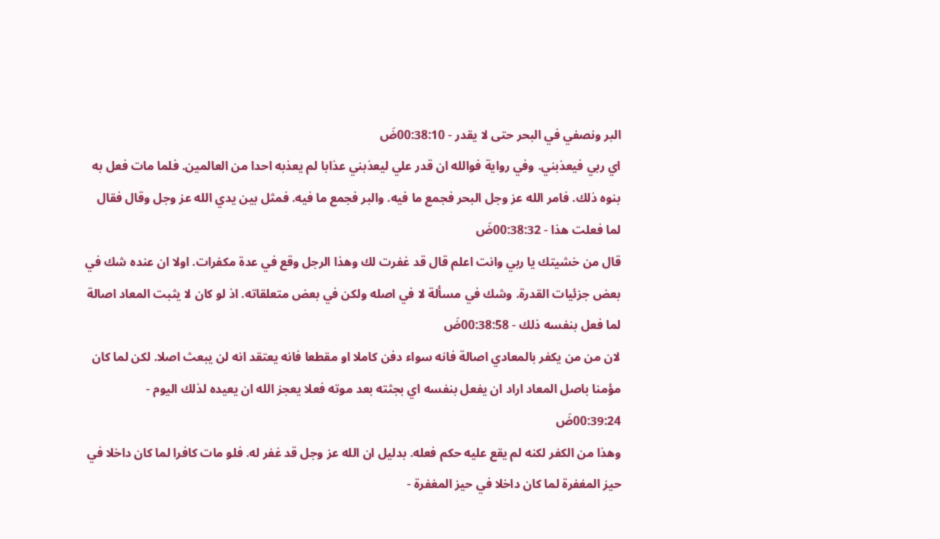البر ونصفي في البحر حتى لا يقدر - 00:38:10ضَ
اي ربي فيعذبني. وفي رواية فوالله ان قدر علي ليعذبني عذابا لم يعذبه احدا من العالمين. فلما مات فعل به بنوه ذلك. فامر الله عز وجل البحر فجمع ما فيه. والبر فجمع ما فيه. فمثل بين يدي الله عز وجل وقال فقال لما فعلت هذا - 00:38:32ضَ
قال من خشيتك يا ربي وانت اعلم قال قد غفرت لك وهذا الرجل وقع في عدة مكفرات. اولا ان عنده شك في بعض جزئيات القدرة. وشك في مسألة لا في اصله ولكن في بعض متعلقاته. اذ لو كان لا يثبت المعاد اصالة لما فعل بنفسه ذلك - 00:38:58ضَ
لان من من يكفر بالمعادي اصالة فانه سواء دفن كاملا او مقطعا فانه يعتقد انه لن يبعث اصلا. لكن لما كان مؤمنا باصل المعاد اراد ان يفعل بنفسه اي بجثته بعد موته فعلا يعجز الله ان يعيده لذلك اليوم - 00:39:24ضَ
وهذا من الكفر لكنه لم يقع عليه حكم فعله. بدليل ان الله عز وجل قد غفر له. فلو مات كافرا لما كان داخلا في حيز المغفرة لما كان داخلا في حيز المغفرة -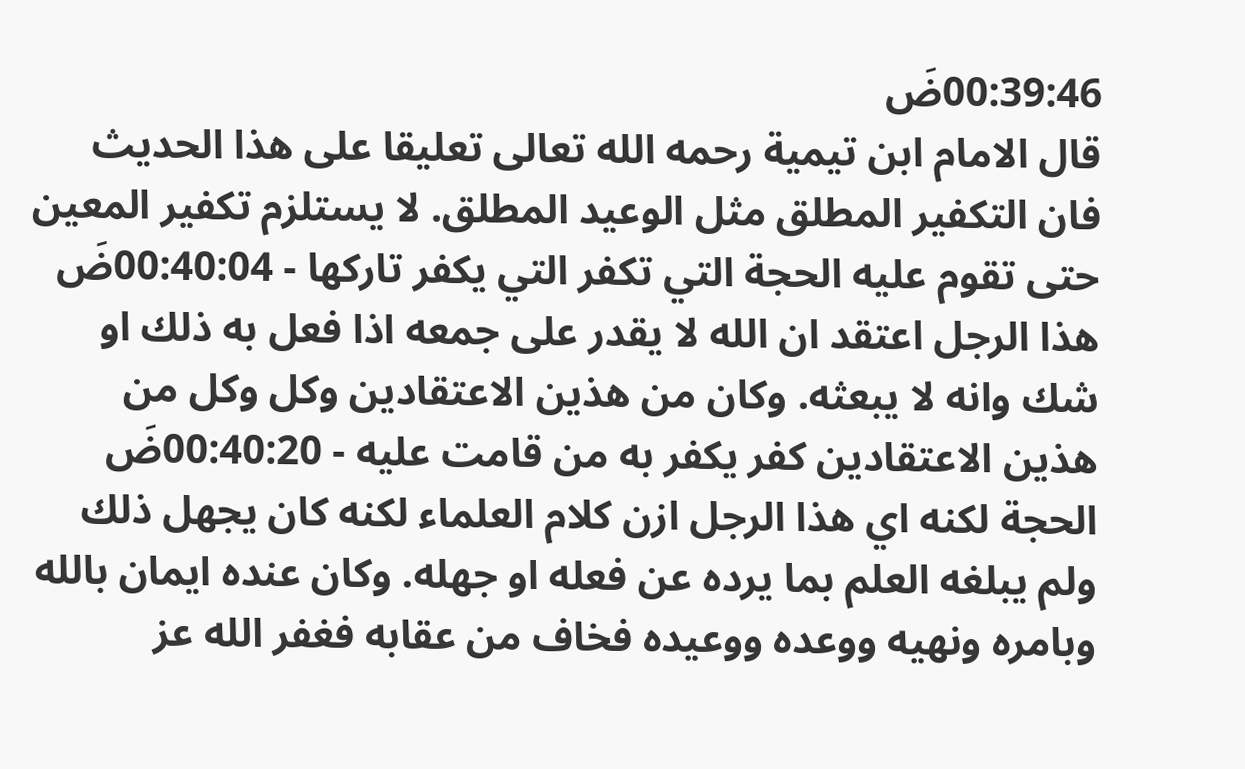00:39:46ضَ
قال الامام ابن تيمية رحمه الله تعالى تعليقا على هذا الحديث فان التكفير المطلق مثل الوعيد المطلق. لا يستلزم تكفير المعين حتى تقوم عليه الحجة التي تكفر التي يكفر تاركها - 00:40:04ضَ
هذا الرجل اعتقد ان الله لا يقدر على جمعه اذا فعل به ذلك او شك وانه لا يبعثه. وكان من هذين الاعتقادين وكل وكل من هذين الاعتقادين كفر يكفر به من قامت عليه - 00:40:20ضَ
الحجة لكنه اي هذا الرجل ازن كلام العلماء لكنه كان يجهل ذلك ولم يبلغه العلم بما يرده عن فعله او جهله. وكان عنده ايمان بالله وبامره ونهيه ووعده ووعيده فخاف من عقابه فغفر الله عز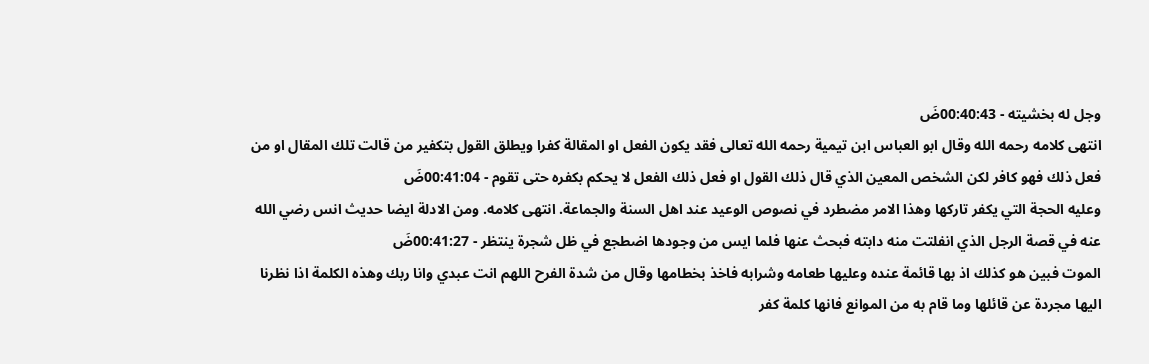وجل له بخشيته - 00:40:43ضَ
انتهى كلامه رحمه الله وقال ابو العباس ابن تيمية رحمه الله تعالى فقد يكون الفعل او المقالة كفرا ويطلق القول بتكفير من قالت تلك المقال او من فعل ذلك فهو كافر لكن الشخص المعين الذي قال ذلك القول او فعل ذلك الفعل لا يحكم بكفره حتى تقوم - 00:41:04ضَ
وعليه الحجة التي يكفر تاركها وهذا الامر مضطرد في نصوص الوعيد عند اهل السنة والجماعة. انتهى كلامه. ومن الادلة ايضا حديث انس رضي الله عنه في قصة الرجل الذي انفلتت منه دابته فبحث عنها فلما ايس من وجودها اضطجع في ظل شجرة ينتظر - 00:41:27ضَ
الموت فبين هو كذلك اذ بها قائمة عنده وعليها طعامه وشرابه فاخذ بخطامها وقال من شدة الفرح اللهم انت عبدي وانا ربك وهذه الكلمة اذا نظرنا اليها مجردة عن قائلها وما قام به من الموانع فانها كلمة كفر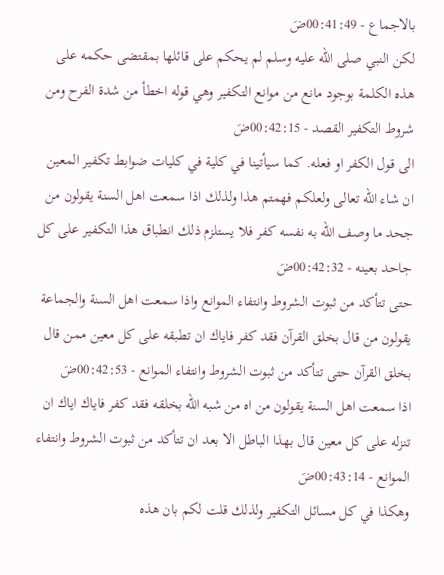بالاجماع - 00:41:49ضَ
لكن النبي صلى الله عليه وسلم لم يحكم على قائلها بمقتضى حكمه على هذه الكلمة بوجود مانع من موانع التكفير وهي قوله اخطأ من شدة الفرح ومن شروط التكفير القصد - 00:42:15ضَ
الى قول الكفر او فعله. كما سيأتينا في كلية في كليات ضوابط تكفير المعين ان شاء الله تعالى ولعلكم فهمتم هذا ولذلك اذا سمعت اهل السنة يقولون من جحد ما وصف الله به نفسه كفر فلا يستلزم ذلك انطباق هذا التكفير على كل جاحد بعينه - 00:42:32ضَ
حتى تتأكد من ثبوت الشروط وانتفاء الموانع واذا سمعت اهل السنة والجماعة يقولون من قال بخلق القرآن فقد كفر فاياك ان تطبقه على كل معين ممن قال بخلق القرآن حتى تتأكد من ثبوت الشروط وانتفاء الموانع - 00:42:53ضَ
اذا سمعت اهل السنة يقولون من اه من شبه الله بخلقه فقد كفر فاياك اياك ان تنزله على كل معين قال بهذا الباطل الا بعد ان تتأكد من ثبوت الشروط وانتفاء الموانع - 00:43:14ضَ
وهكذا في كل مسائل التكفير ولذلك قلت لكم بان هذه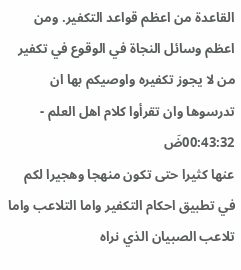القاعدة من اعظم قواعد التكفير. ومن اعظم وسائل النجاة في الوقوع في تكفير من لا يجوز تكفيره واوصيكم بها ان تدرسوها وان تقرأوا كلام اهل العلم - 00:43:32ضَ
عنها كثيرا حتى تكون منهجا وهجيرا لكم في تطبيق احكام التكفير واما التلاعب واما تلاعب الصبيان الذي نراه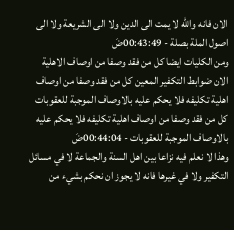الان فانه والله لا يمت الى الدين ولا الى الشريعة ولا الى اصول الملة بصلة - 00:43:49ضَ
ومن الكليات ايضا كل من فقد وصفا من اوصاف الاهلية الان ضوابط التكفير المعين كل من فقد وصفا من اوصاف اهلية تكليفه فلا يحكم عليه بالاوصاف الموجبة للعقوبات كل من فقد وصفا من اوصاف اهلية تكليفه فلا يحكم عليه بالاوصاف الموجبة للعقوبات - 00:44:04ضَ
وهذا لا نعلم فيه نزاعا بين اهل السنة والجماعة لا في مسائل التكفير ولا في غيرها فانه لا يجوز ان نحكم بشيء من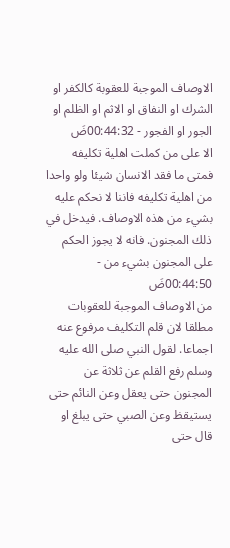الاوصاف الموجبة للعقوبة كالكفر او الشرك او النفاق او الاثم او الظلم او الجور او الفجور - 00:44:32ضَ
الا على من كملت اهلية تكليفه فمتى ما فقد الانسان شيئا ولو واحدا من اهلية تكليفه فاننا لا نحكم عليه بشيء من هذه الاوصاف. فيدخل في ذلك المجنون. فانه لا يجوز الحكم على المجنون بشيء من - 00:44:50ضَ
من الاوصاف الموجبة للعقوبات مطلقا لان قلم التكليف مرفوع عنه اجماعا. لقول النبي صلى الله عليه وسلم رفع القلم عن ثلاثة عن المجنون حتى يعقل وعن النائم حتى يستيقظ وعن الصبي حتى يبلغ او قال حتى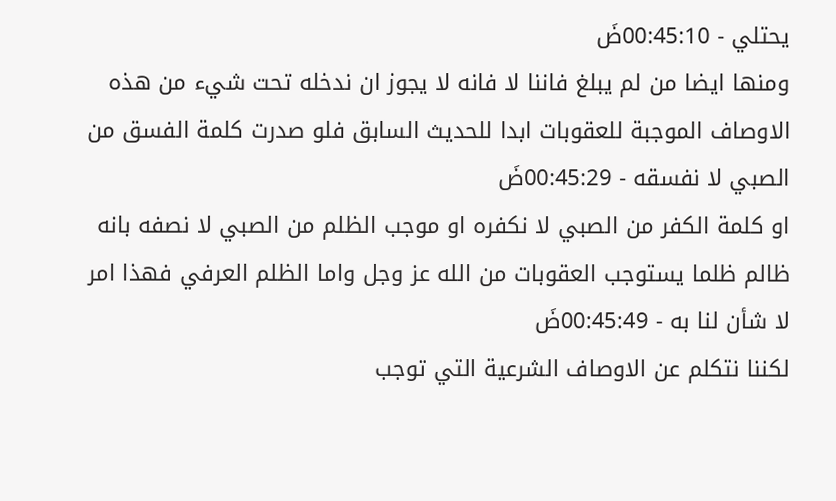يحتلي - 00:45:10ضَ
ومنها ايضا من لم يبلغ فاننا لا فانه لا يجوز ان ندخله تحت شيء من هذه الاوصاف الموجبة للعقوبات ابدا للحديث السابق فلو صدرت كلمة الفسق من الصبي لا نفسقه - 00:45:29ضَ
او كلمة الكفر من الصبي لا نكفره او موجب الظلم من الصبي لا نصفه بانه ظالم ظلما يستوجب العقوبات من الله عز وجل واما الظلم العرفي فهذا امر لا شأن لنا به - 00:45:49ضَ
لكننا نتكلم عن الاوصاف الشرعية التي توجب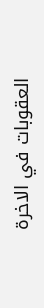العقوبات في الاخرة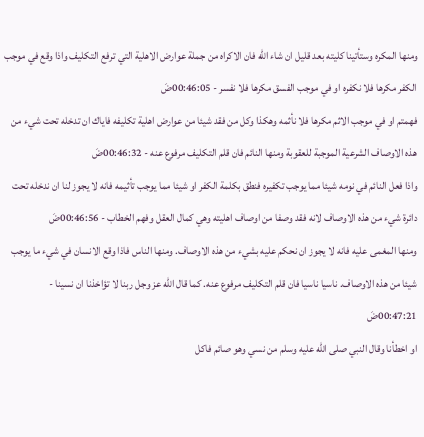ومنها المكره وستأتينا كليته بعد قليل ان شاء الله فان الاكراه من جملة عوارض الاهلية التي ترفع التكليف واذا وقع في موجب الكفر مكرها فلا نكفره او في موجب الفسق مكرها فلا نفسر - 00:46:05ضَ
فهمتم او في موجب الاثم مكرها فلا نأثمه وهكذا وكل من فقد شيئا من عوارض اهلية تكليفه فاياك ان تدخله تحت شيء من هذه الاوصاف الشرعية الموجبة للعقوبة ومنها النائم فان قلم التكليف مرفوع عنه - 00:46:32ضَ
واذا فعل النائم في نومه شيئا مما يوجب تكفيره فنطق بكلمة الكفر او شيئا مما يوجب تأثيمه فانه لا يجوز لنا ان ندخله تحت دائرة شيء من هذه الاوصاف لانه فقد وصفا من اوصاف اهليته وهي كمال العقل وفهم الخطاب - 00:46:56ضَ
ومنها المغمى عليه فانه لا يجوز ان نحكم عليه بشيء من هذه الاوصاف. ومنها الناس فاذا وقع الانسان في شيء ما يوجب شيئا من هذه الاوصاف. ناسيا ناسيا فان قلم التكليف مرفوع عنه. كما قال الله عز وجل ربنا لا تؤاخذنا ان نسينا - 00:47:21ضَ
او اخطأنا وقال النبي صلى الله عليه وسلم من نسي وهو صائم فاكل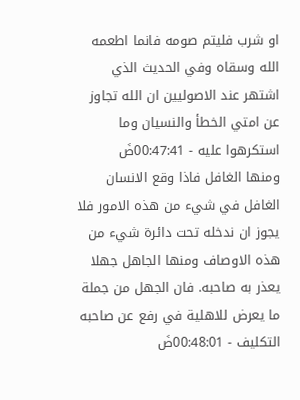او شرب فليتم صومه فانما اطعمه الله وسقاه وفي الحديث الذي اشتهر عند الاصوليين ان الله تجاوز عن امتي الخطأ والنسيان وما استكرهوا عليه - 00:47:41ضَ
ومنها الغافل فاذا وقع الانسان الغافل في شيء من هذه الامور فلا يجوز ان ندخله تحت دائرة شيء من هذه الاوصاف ومنها الجاهل جهلا يعذر به صاحبه. فان الجهل من جملة ما يعرض للاهلية في رفع عن صاحبه التكليف - 00:48:01ضَ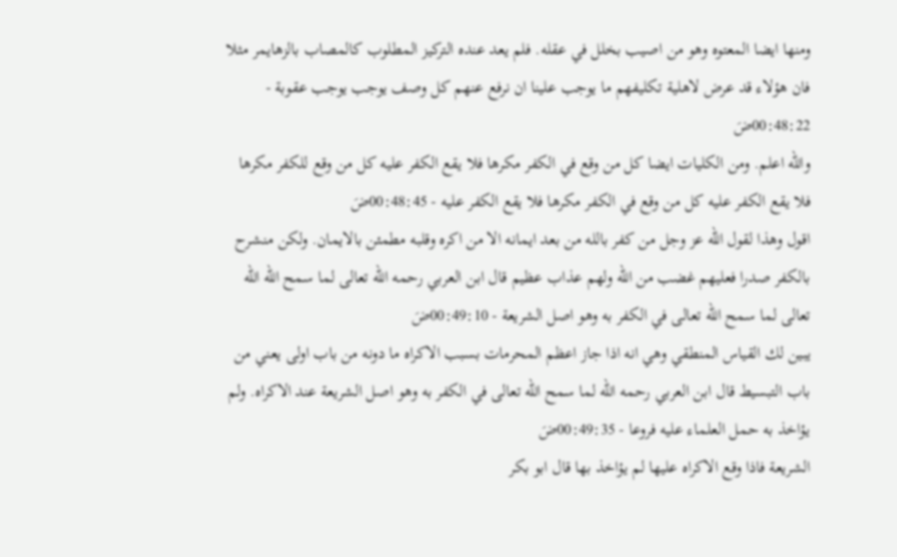ومنها ايضا المعتوه وهو من اصيب بخلل في عقله. فلم يعد عنده التركيز المطلوب كالمصاب بالزهايمر مثلا فان هؤلاء قد عرض لاهلية تكليفهم ما يوجب علينا ان نرفع عنهم كل وصف يوجب يوجب عقوبة - 00:48:22ضَ
والله اعلم. ومن الكليات ايضا كل من وقع في الكفر مكرها فلا يقع الكفر عليه كل من وقع للكفر مكرها فلا يقع الكفر عليه كل من وقع في الكفر مكرها فلا يقع الكفر عليه - 00:48:45ضَ
اقول وهذا لقول الله عز وجل من كفر بالله من بعد ايمانه الا من اكره وقلبه مطمئن بالايمان. ولكن منشرح بالكفر صدرا فعليهم غضب من الله ولهم عذاب عظيم قال ابن العربي رحمه الله تعالى لما سمح الله الله تعالى لما سمح الله تعالى في الكفر به وهو اصل الشريعة - 00:49:10ضَ
يبين لك القياس المنطقي وهي انه اذا جاز اعظم المحرمات بسبب الاكراه ما دونه من باب اولى يعني من باب التبسيط قال ابن العربي رحمه الله لما سمح الله تعالى في الكفر به وهو اصل الشريعة عند الاكراه. ولم يؤاخذ به حمل العلماء عليه فروعا - 00:49:35ضَ
الشريعة فاذا وقع الاكراه عليها لم يؤاخذ بها قال ابو بكر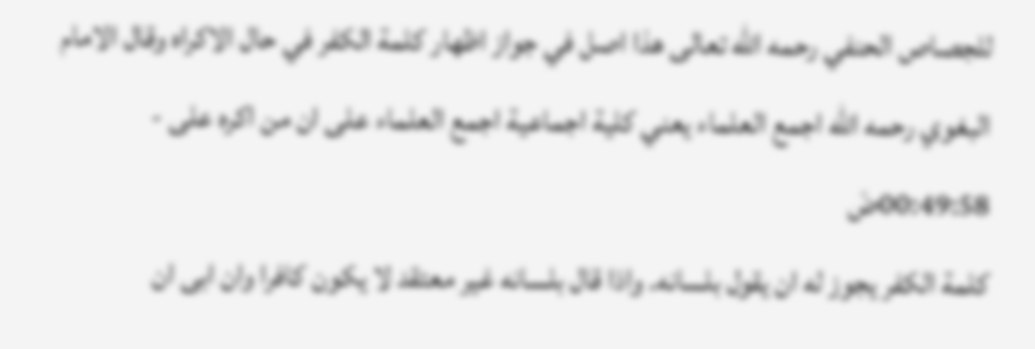للجصاص الحنفي رحمه الله تعالى هذا اصل في جواز اظهار كلمة الكفر في حال الاكراه وقال الامام البغوي رحمه الله اجمع العلماء يعني كلية اجماعية اجمع العلماء على ان من اكره على - 00:49:58ضَ
كلمة الكفر يجوز له ان يقول بلسانه. واذا قال بلسانه غير معتقد لا يكون كافرا وان ابى ان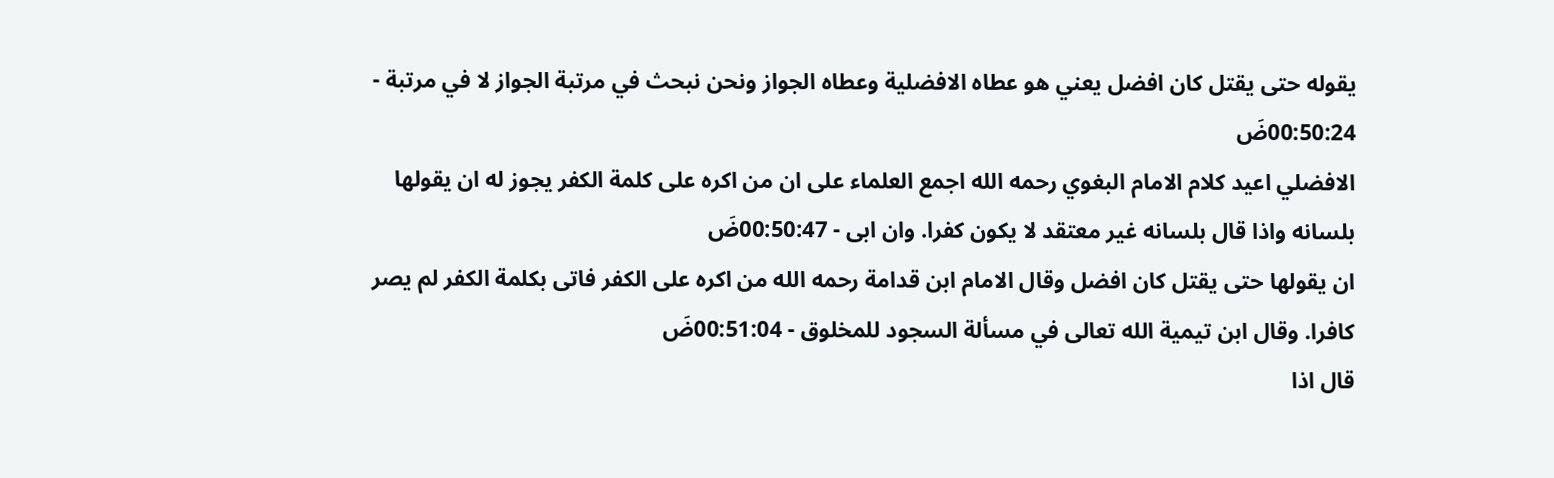يقوله حتى يقتل كان افضل يعني هو عطاه الافضلية وعطاه الجواز ونحن نبحث في مرتبة الجواز لا في مرتبة - 00:50:24ضَ
الافضلي اعيد كلام الامام البغوي رحمه الله اجمع العلماء على ان من اكره على كلمة الكفر يجوز له ان يقولها بلسانه واذا قال بلسانه غير معتقد لا يكون كفرا. وان ابى - 00:50:47ضَ
ان يقولها حتى يقتل كان افضل وقال الامام ابن قدامة رحمه الله من اكره على الكفر فاتى بكلمة الكفر لم يصر كافرا. وقال ابن تيمية الله تعالى في مسألة السجود للمخلوق - 00:51:04ضَ
قال اذا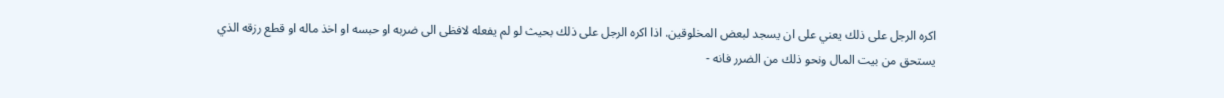اكره الرجل على ذلك يعني على ان يسجد لبعض المخلوقين. اذا اكره الرجل على ذلك بحيث لو لم يفعله لافظى الى ضربه او حبسه او اخذ ماله او قطع رزقه الذي يستحق من بيت المال ونحو ذلك من الضرر فانه -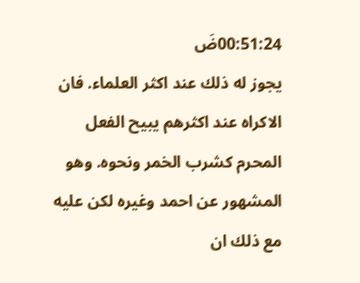00:51:24ضَ
يجوز له ذلك عند اكثر العلماء. فان الاكراه عند اكثرهم يبيح الفعل المحرم كشرب الخمر ونحوه. وهو المشهور عن احمد وغيره لكن عليه مع ذلك ان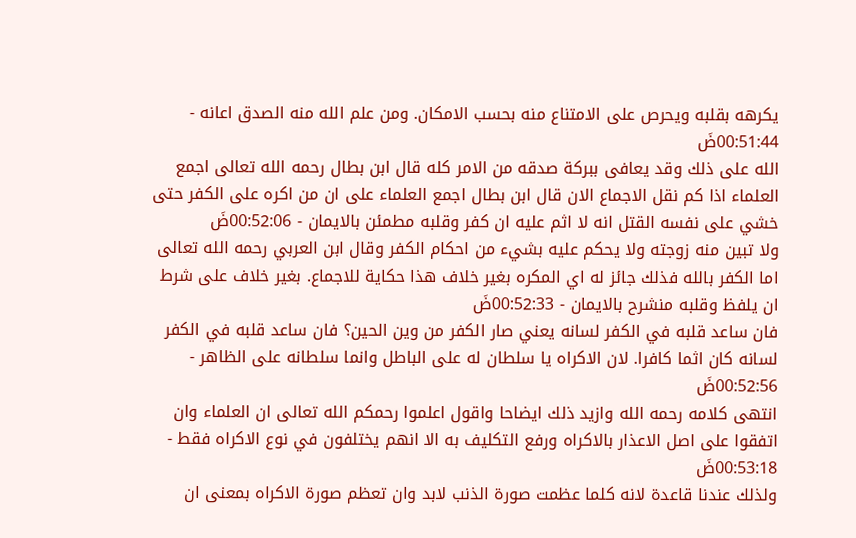يكرهه بقلبه ويحرص على الامتناع منه بحسب الامكان. ومن علم الله منه الصدق اعانه - 00:51:44ضَ
الله على ذلك وقد يعافى ببركة صدقه من الامر كله قال ابن بطال رحمه الله تعالى اجمع العلماء اذا كم نقل الاجماع الان قال ابن بطال اجمع العلماء على ان من اكره على الكفر حتى خشي على نفسه القتل انه لا اثم عليه ان كفر وقلبه مطمئن بالايمان - 00:52:06ضَ
ولا تبين منه زوجته ولا يحكم عليه بشيء من احكام الكفر وقال ابن العربي رحمه الله تعالى اما الكفر بالله فذلك جائز له اي المكره بغير خلاف هذا حكاية للاجماع. بغير خلاف على شرط ان يلفظ وقلبه منشرح بالايمان - 00:52:33ضَ
فان ساعد قلبه في الكفر لسانه يعني صار الكفر من وين الحين؟ فان ساعد قلبه في الكفر لسانه كان اثما كافرا. لان الاكراه يا سلطان له على الباطل وانما سلطانه على الظاهر - 00:52:56ضَ
انتهى كلامه رحمه الله وازيد ذلك ايضاحا واقول اعلموا رحمكم الله تعالى ان العلماء وان اتفقوا على اصل الاعذار بالاكراه ورفع التكليف به الا انهم يختلفون في نوع الاكراه فقط - 00:53:18ضَ
ولذلك عندنا قاعدة لانه كلما عظمت صورة الذنب لابد وان تعظم صورة الاكراه بمعنى ان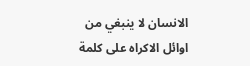الانسان لا ينبغي من اوائل الاكراه على كلمة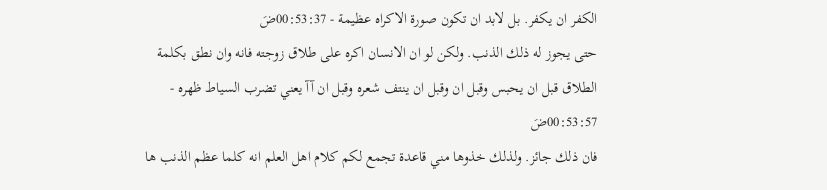الكفر ان يكفر. بل لابد ان تكون صورة الاكراه عظيمة - 00:53:37ضَ
حتى يجوز له ذلك الذنب. ولكن لو ان الانسان اكره على طلاق زوجته فانه وان نطق بكلمة الطلاق قبل ان يحبس وقبل ان وقبل ان ينتف شعره وقبل ان آآ يعني تضرب السياط ظهره - 00:53:57ضَ
فان ذلك جائز. ولذلك خذوها مني قاعدة تجمع لكم كلام اهل العلم انه كلما عظم الذنب ها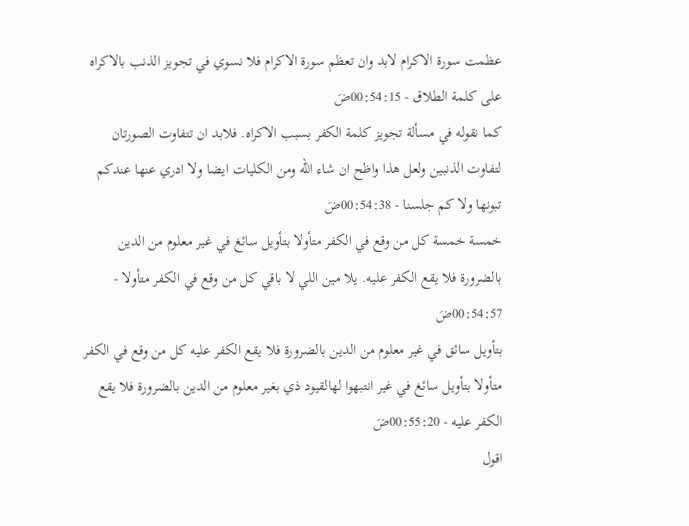عظمت سورة الاكرام لابد وان تعظم سورة الاكرام فلا نسوي في تجويز الذنب بالاكراه على كلمة الطلاق - 00:54:15ضَ
كما نقوله في مسألة تجويز كلمة الكفر بسبب الاكراه. فلابد ان تتفاوت الصورتان لتفاوت الذنبين ولعل هذا واظح ان شاء الله ومن الكليات ايضا ولا ادري عنها عندكم تبونها ولا كم جلسنا - 00:54:38ضَ
خمسة خمسة كل من وقع في الكفر متأولا بتأويل سائغ في غير معلوم من الدين بالضرورة فلا يقع الكفر عليه. يلا مين اللي لا باقي كل من وقع في الكفر متأولا - 00:54:57ضَ
بتأويل سائق في غير معلوم من الدين بالضرورة فلا يقع الكفر عليه كل من وقع في الكفر متأولا بتأويل سائغ في غير انتبهوا لهالقيود ذي بغير معلوم من الدين بالضرورة فلا يقع الكفر عليه - 00:55:20ضَ
اقول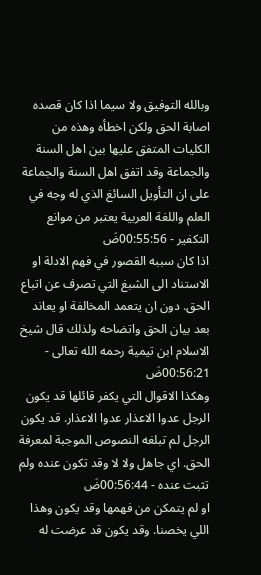وبالله التوفيق ولا سيما اذا كان قصده اصابة الحق ولكن اخطأه وهذه من الكليات المتفق عليها بين اهل السنة والجماعة وقد اتفق اهل السنة والجماعة على ان التأويل السائغ الذي له وجه في العلم واللغة العربية يعتبر من موانع التكفير - 00:55:56ضَ
اذا كان سببه القصور في فهم الادلة او الاستناد الى الشبغ التي تصرف عن اتباع الحق. دون ان يتعمد المخالفة او يعاند بعد بيان الحق واتضاحه ولذلك قال شيخ الاسلام ابن تيمية رحمه الله تعالى - 00:56:21ضَ
وهكذا الاقوال التي يكفر قائلها قد يكون الرجل عدوا الاعذار عدوا الاعذار. قد يكون الرجل لم تبلغه النصوص الموجبة لمعرفة الحق. اي جاهل ولا لا وقد تكون عنده ولم تثبت عنده - 00:56:44ضَ
او لم يتمكن من فهمها وقد يكون وهذا اللي يخصنا. وقد يكون قد عرضت له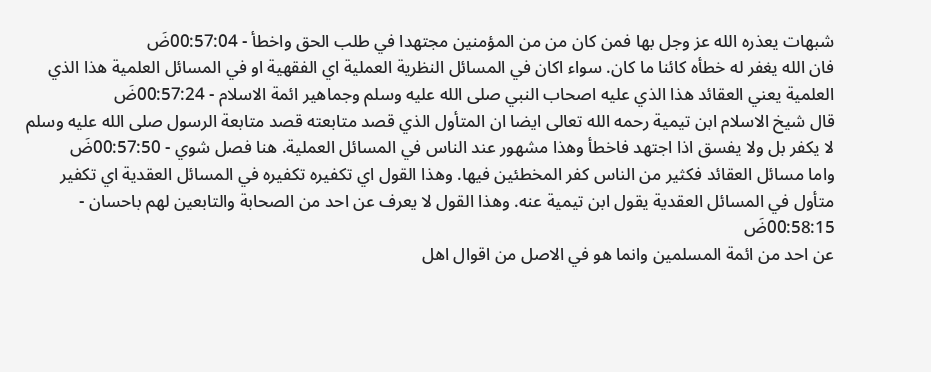شبهات يعذره الله عز وجل بها فمن كان من من المؤمنين مجتهدا في طلب الحق واخطأ - 00:57:04ضَ
فان الله يغفر له خطأه كائنا ما كان. سواء اكان في المسائل النظرية العملية اي الفقهية او في المسائل العلمية هذا الذي العلمية يعني العقائد هذا الذي عليه اصحاب النبي صلى الله عليه وسلم وجماهير ائمة الاسلام - 00:57:24ضَ
قال شيخ الاسلام ابن تيمية رحمه الله تعالى ايضا ان المتأول الذي قصد متابعته قصد متابعة الرسول صلى الله عليه وسلم لا يكفر بل ولا يفسق اذا اجتهد فاخطأ وهذا مشهور عند الناس في المسائل العملية. هنا فصل شوي - 00:57:50ضَ
واما مسائل العقائد فكثير من الناس كفر المخطئين فيها. وهذا القول اي تكفيره تكفيره في المسائل العقدية اي تكفير متأول في المسائل العقدية يقول ابن تيمية عنه. وهذا القول لا يعرف عن احد من الصحابة والتابعين لهم باحسان - 00:58:15ضَ
عن احد من ائمة المسلمين وانما هو في الاصل من اقوال اهل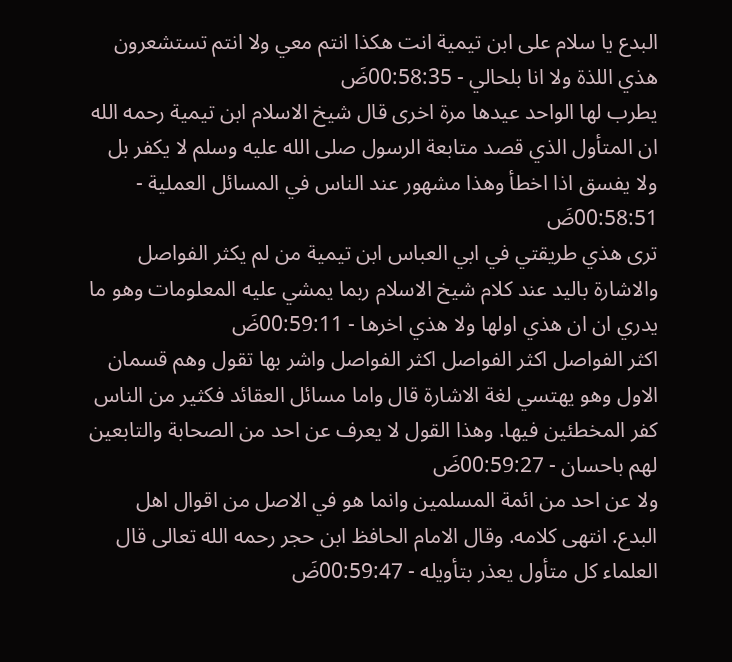البدع يا سلام على ابن تيمية انت هكذا انتم معي ولا انتم تستشعرون هذي اللذة ولا انا بلحالي - 00:58:35ضَ
يطرب لها الواحد عيدها مرة اخرى قال شيخ الاسلام ابن تيمية رحمه الله ان المتأول الذي قصد متابعة الرسول صلى الله عليه وسلم لا يكفر بل ولا يفسق اذا اخطأ وهذا مشهور عند الناس في المسائل العملية - 00:58:51ضَ
ترى هذي طريقتي في ابي العباس ابن تيمية من لم يكثر الفواصل والاشارة باليد عند كلام شيخ الاسلام ربما يمشي عليه المعلومات وهو ما يدري ان ان هذي اولها ولا هذي اخرها - 00:59:11ضَ
اكثر الفواصل اكثر الفواصل اكثر الفواصل واشر بها تقول وهم قسمان الاول وهو يهتسي لغة الاشارة قال واما مسائل العقائد فكثير من الناس كفر المخطئين فيها. وهذا القول لا يعرف عن احد من الصحابة والتابعين لهم باحسان - 00:59:27ضَ
ولا عن احد من ائمة المسلمين وانما هو في الاصل من اقوال اهل البدع. انتهى كلامه. وقال الامام الحافظ ابن حجر رحمه الله تعالى قال العلماء كل متأول يعذر بتأويله - 00:59:47ضَ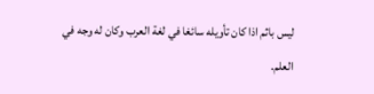ليس باثم اذا كان تأويله سائغا في لغة العرب وكان له وجه في العلم.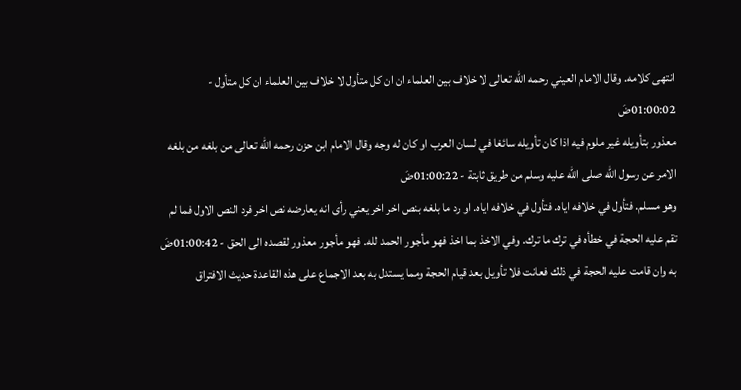انتهى كلامه. وقال الامام العيني رحمه الله تعالى لا خلاف بين العلماء ان ان كل متأول لا خلاف بين العلماء ان كل متأول - 01:00:02ضَ
معذور بتأويله غير ملوم فيه اذا كان تأويله سائغا في لسان العرب او كان له وجه وقال الامام ابن حزن رحمه الله تعالى من بلغه من بلغه الامر عن رسول الله صلى الله عليه وسلم من طريق ثابتة - 01:00:22ضَ
وهو مسلم. فتأول في خلافه اياه. فتأول في خلافه اياه. او رد ما بلغه بنص اخر اخر يعني رأى انه يعارضه نص اخر فرد النص الاول فما لم تقم عليه الحجة في خطأه في ترك ما ترك. وفي الاخذ بما اخذ فهو مأجور الحمد لله. فهو مأجور معذور لقصده الى الحق - 01:00:42ضَ
به وان قامت عليه الحجة في ذلك فعانت فلا تأويل بعد قيام الحجة ومما يستدل به بعد الاجماع على هذه القاعدة حديث الافتراق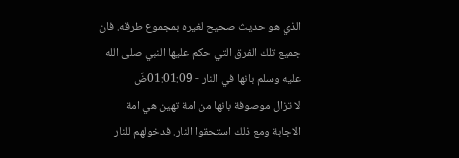الذي هو حديث صحيح لغيره بمجموع طرقه. فان جميع تلك الفرق التي حكم عليها النبي صلى الله عليه وسلم بانها في النار - 01:01:09ضَ
لا تزال موصوفة بانها من امة تهين هي امة الاجابة ومع ذلك استحقوا النار. فدخولهم للنار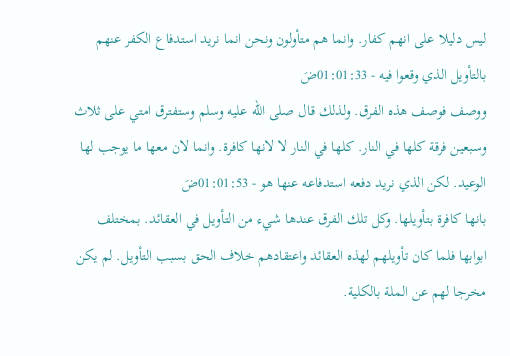ليس دليلا على انهم كفار. وانما هم متأولون ونحن انما نريد استدفاع الكفر عنهم بالتأويل الذي وقعوا فيه - 01:01:33ضَ
ووصف فوصف هذه الفرق. ولذلك قال صلى الله عليه وسلم وستفترق امتي على ثلاث وسبعين فرقة كلها في النار. كلها في النار لا لانها كافرة. وانما لان معها ما يوجب لها الوعيد. لكن الذي نريد دفعه استدفاعه عنها هو - 01:01:53ضَ
بانها كافرة بتأويلها. وكل تلك الفرق عندها شيء من التأويل في العقائد. بمختلف ابوابها فلما كان تأويلهم لهذه العقائد واعتقادهم خلاف الحق بسبب التأويل. لم يكن مخرجا لهم عن الملة بالكلية.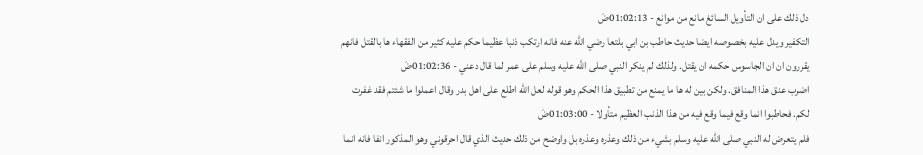دل ذلك على ان التأويل السائغ مانع من موانع - 01:02:13ضَ
التكفير ويدل عليه بخصوصه ايضا حديث حاطب بن ابي بلتعا رضي الله عنه فانه ارتكب ذنبا عظيما حكم عليه كثير من الفقهاء ها بالقتل فانهم يقررون ان ان الجاسوس حكمه ان يقتل. ولذلك لم ينكر النبي صلى الله عليه وسلم على عمر لما قال دعني - 01:02:36ضَ
اضرب عنق هذا المنافق. ولكن بين له ها ما يمنع من تطبيق هذا الحكم وهو قوله لعل الله اطلع على اهل بدر وقال اعملوا ما شئتم فقد غفرت لكم. فحاطبوا انما وقع فيما وقع فيه من هذا الذنب العظيم متأولا - 01:03:00ضَ
فلم يتعرض له النبي صلى الله عليه وسلم بشيء من ذلك وعذره وعذره بل واوضح من ذلك حديث الذي قال احرقوني وهو المذكور انفا فانه انما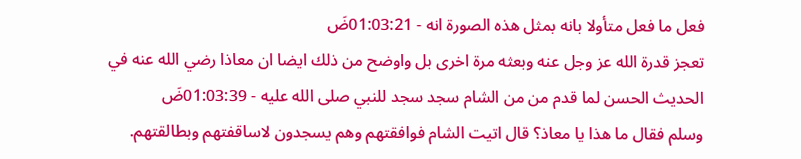فعل ما فعل متأولا بانه بمثل هذه الصورة انه - 01:03:21ضَ
تعجز قدرة الله عز وجل عنه وبعثه مرة اخرى بل واوضح من ذلك ايضا ان معاذا رضي الله عنه في الحديث الحسن لما قدم من من الشام سجد سجد للنبي صلى الله عليه - 01:03:39ضَ
وسلم فقال ما هذا يا معاذ؟ قال اتيت الشام فوافقتهم وهم يسجدون لاساقفتهم وبطالقتهم.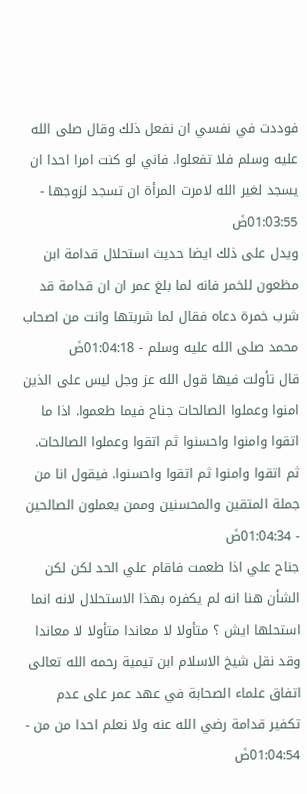فوددت في نفسي ان نفعل ذلك وقال صلى الله عليه وسلم فلا تفعلوا. فاني لو كنت امرا احدا ان يسجد لغير الله لامرت المرأة ان تسجد لزوجها - 01:03:55ضَ
ويدل على ذلك ايضا حديث استحلال قدامة ابن مظعون للخمر فانه لما بلغ عمر ان ان قدامة قد شرب خمرة دعاه فقال لما شربتها وانت من اصحاب محمد صلى الله عليه وسلم - 01:04:18ضَ
قال تأولت فيها قول الله عز وجل ليس على الذين امنوا وعملوا الصالحات جناح فيما طعموا. اذا ما اتقوا وامنوا واحسنوا ثم اتقوا وعملوا الصالحات. ثم اتقوا وامنوا ثم اتقوا واحسنوا. فيقول انا من جملة المتقين والمحسنين وممن يعملون الصالحين - 01:04:34ضَ
جناح علي اذا طعمت فاقام علي الحد لكن لكن الشأن هنا انه لم يكفره بهذا الاستحلال لانه انما استحلها ايش ؟ متأولا لا معاندا متأولا لا معاندا وقد نقل شيخ الاسلام ابن تيمية رحمه الله تعالى اتفاق علماء الصحابة في عهد عمر على عدم تكفير قدامة رضي الله عنه ولا نعلم احدا من من - 01:04:54ضَ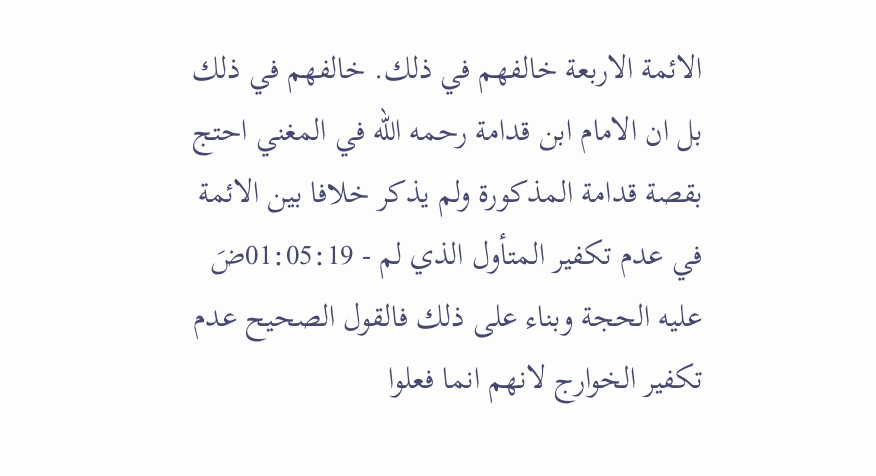الائمة الاربعة خالفهم في ذلك. خالفهم في ذلك بل ان الامام ابن قدامة رحمه الله في المغني احتج بقصة قدامة المذكورة ولم يذكر خلافا بين الائمة في عدم تكفير المتأول الذي لم - 01:05:19ضَ
عليه الحجة وبناء على ذلك فالقول الصحيح عدم تكفير الخوارج لانهم انما فعلوا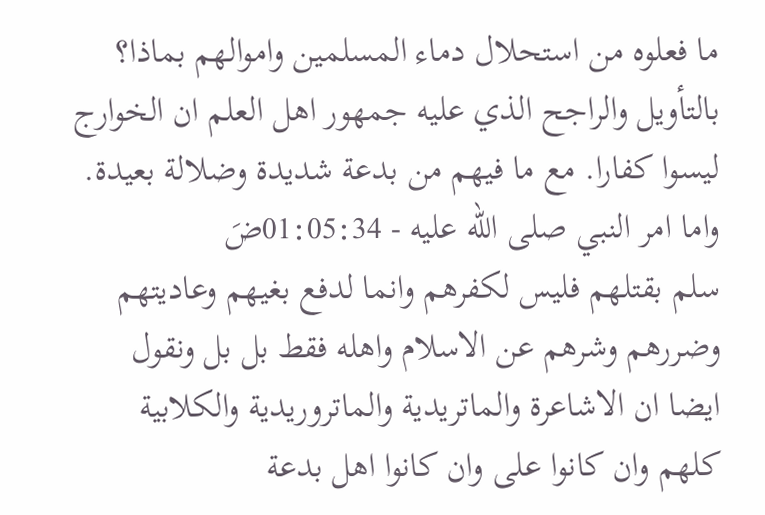ما فعلوه من استحلال دماء المسلمين واموالهم بماذا؟ بالتأويل والراجح الذي عليه جمهور اهل العلم ان الخوارج ليسوا كفارا. مع ما فيهم من بدعة شديدة وضلالة بعيدة. واما امر النبي صلى الله عليه - 01:05:34ضَ
سلم بقتلهم فليس لكفرهم وانما لدفع بغيهم وعاديتهم وضررهم وشرهم عن الاسلام واهله فقط بل بل ونقول ايضا ان الاشاعرة والماتريدية والماتروريدية والكلابية كلهم وان كانوا على وان كانوا اهل بدعة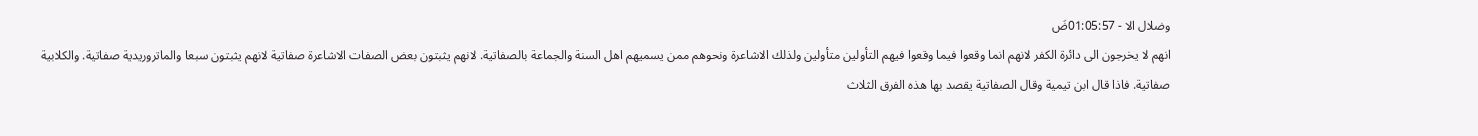وضلال الا - 01:05:57ضَ
انهم لا يخرجون الى دائرة الكفر لانهم انما وقعوا فيما وقعوا فيهم التأولين متأولين ولذلك الاشاعرة ونحوهم ممن يسميهم اهل السنة والجماعة بالصفاتية. لانهم يثبتون بعض الصفات الاشاعرة صفاتية لانهم يثبتون سبعا والماتروريدية صفاتية. والكلابية صفاتية. فاذا قال ابن تيمية وقال الصفاتية يقصد بها هذه الفرق الثلاث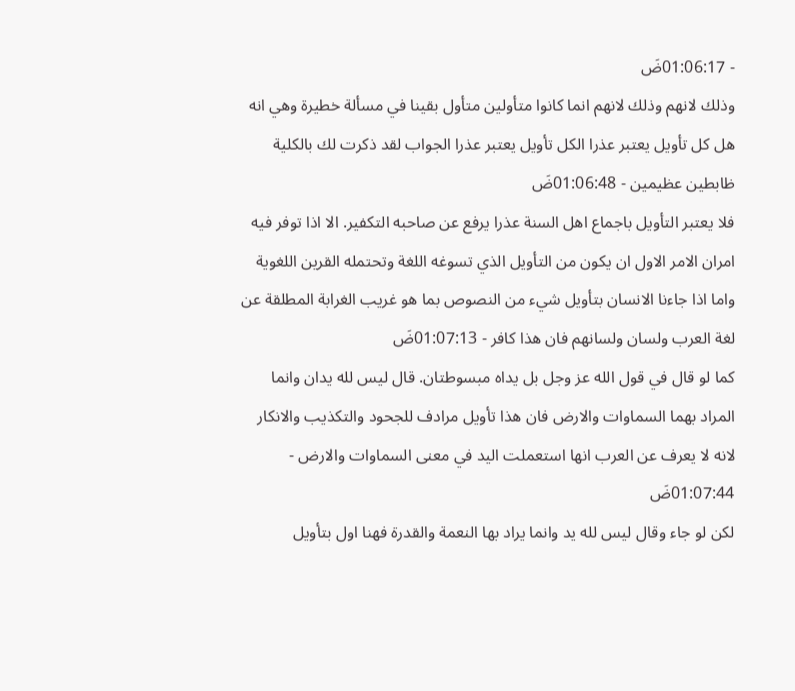- 01:06:17ضَ
وذلك لانهم وذلك لانهم انما كانوا متأولين متأول بقينا في مسألة خطيرة وهي انه هل كل تأويل يعتبر عذرا الكل تأويل يعتبر عذرا الجواب لقد ذكرت لك بالكلية ظابطين عظيمين - 01:06:48ضَ
فلا يعتبر التأويل باجماع اهل السنة عذرا يرفع عن صاحبه التكفير. الا اذا توفر فيه امران الامر الاول ان يكون من التأويل الذي تسوغه اللغة وتحتمله القرين اللغوية واما اذا جاءنا الانسان بتأويل شيء من النصوص بما هو غريب الغرابة المطلقة عن لغة العرب ولسان ولسانهم فان هذا كافر - 01:07:13ضَ
كما لو قال في قول الله عز وجل بل يداه مبسوطتان. قال ليس لله يدان وانما المراد بهما السماوات والارض فان هذا تأويل مرادف للجحود والتكذيب والانكار لانه لا يعرف عن العرب انها استعملت اليد في معنى السماوات والارض - 01:07:44ضَ
لكن لو جاء وقال ليس لله يد وانما يراد بها النعمة والقدرة فهنا اول بتأويل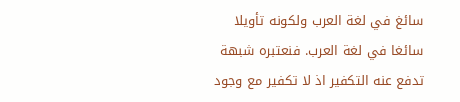سائغ في لغة العرب ولكونه تأويلا سائغا في لغة العرب. فنعتبره شبهة تدفع عنه التكفير اذ لا تكفير مع وجود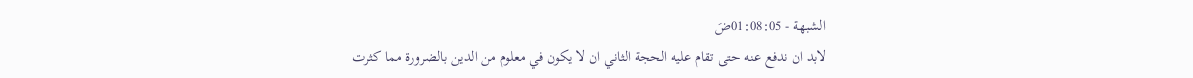الشبهة - 01:08:05ضَ
لابد ان ندفع عنه حتى تقام عليه الحجة الثاني ان لا يكون في معلوم من الدين بالضرورة مما كثرت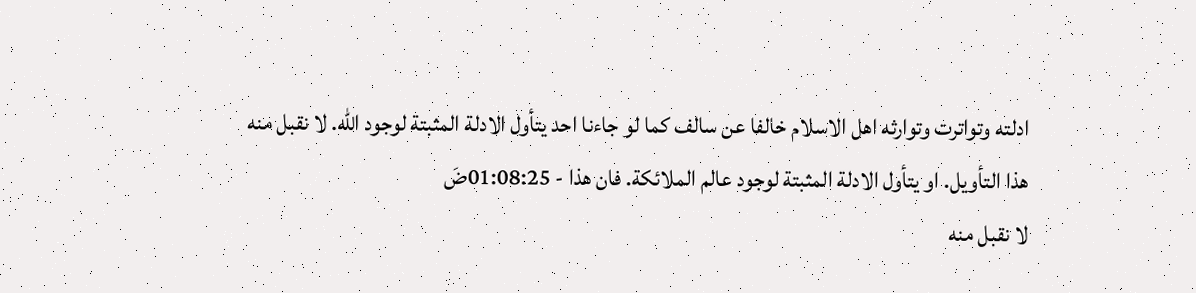ادلته وتواترت وتوارثه اهل الاسلام خالفا عن سالف كما لو جاءنا احد يتأول الادلة المثبتة لوجود الله. لا نقبل منه هذا التأويل. او يتأول الادلة المثبتة لوجود عالم الملائكة. فان هذا - 01:08:25ضَ
لا نقبل منه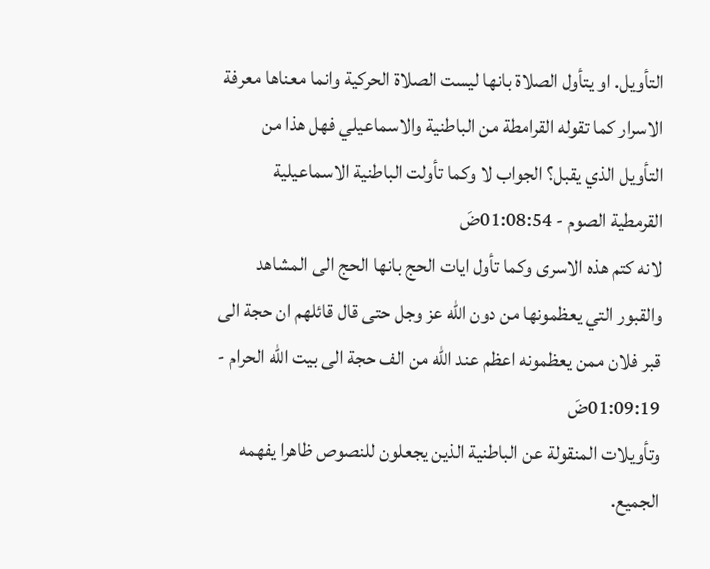التأويل. او يتأول الصلاة بانها ليست الصلاة الحركية وانما معناها معرفة الاسرار كما تقوله القرامطة من الباطنية والاسماعيلي فهل هذا من التأويل الذي يقبل؟ الجواب لا وكما تأولت الباطنية الاسماعيلية القرمطية الصوم - 01:08:54ضَ
لانه كتم هذه الاسرى وكما تأول ايات الحج بانها الحج الى المشاهد والقبور التي يعظمونها من دون الله عز وجل حتى قال قائلهم ان حجة الى قبر فلان ممن يعظمونه اعظم عند الله من الف حجة الى بيت الله الحرام - 01:09:19ضَ
وتأويلات المنقولة عن الباطنية الذين يجعلون للنصوص ظاهرا يفهمه الجميع.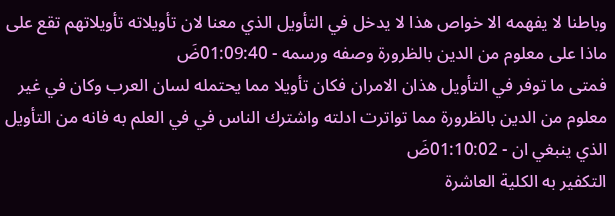وباطنا لا يفهمه الا خواص هذا لا يدخل في التأويل الذي معنا لان تأويلاته تأويلاتهم تقع على ماذا على معلوم من الدين بالظرورة وصفه ورسمه - 01:09:40ضَ
فمتى ما توفر في التأويل هذان الامران فكان تأويلا مما يحتمله لسان العرب وكان في غير معلوم من الدين بالظرورة مما تواترت ادلته واشترك الناس في في العلم به فانه من التأويل الذي ينبغي ان - 01:10:02ضَ
التكفير به الكلية العاشرة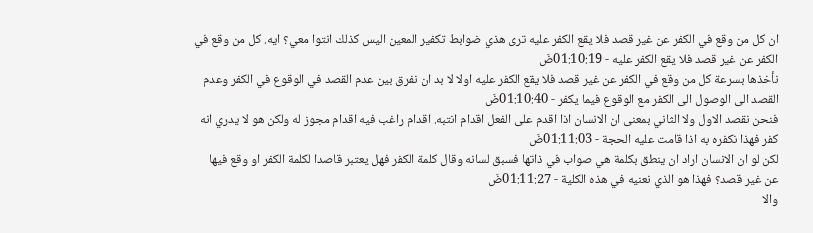ان كل من وقع في الكفر عن غير قصد فلا يقع الكفر عليه ترى هذي ضوابط تكفير المعين اليس كذلك انتوا معي؟ ايه. كل من وقع في الكفر عن غير قصد فلا يقع الكفر عليه - 01:10:19ضَ
نأخذها بسرعة كل من وقع في الكفر عن غير قصد فلا يقع الكفر عليه اولا لا بد ان نفرق بين عدم القصد في الوقوع في الكفر وعدم القصد الى الوصول الى الكفر مع الوقوع فيما يكفر - 01:10:40ضَ
فنحن نقصد الاول ولا الثاني بمعنى ان الانسان اذا اقدم على الفعل اقدام انتبه. اقدام راغب فيه اقدام مجوز له ولكن هو لا يدري انه كفر فهذا نكفره به اذا قامت عليه الحجة - 01:11:03ضَ
لكن لو ان الانسان اراد ان ينطق بكلمة هي صواب في ذاتها فسبق لسانه وقال كلمة الكفر فهل يعتبر قاصدا لكلمة الكفر او وقع فيها عن غير قصد؟ فهذا هو الذي نعنيه في هذه الكلية - 01:11:27ضَ
والا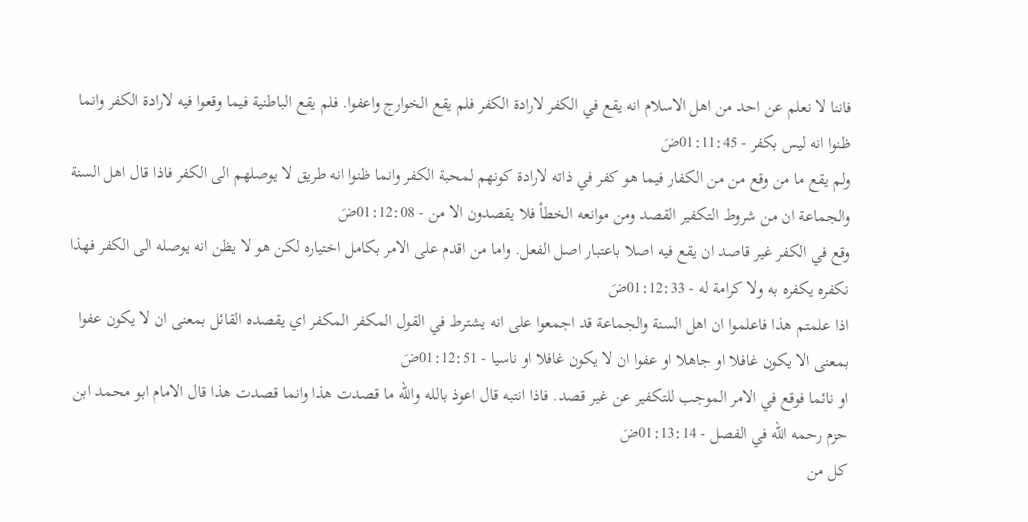فاننا لا نعلم عن احد من اهل الاسلام انه يقع في الكفر لارادة الكفر فلم يقع الخوارج واعفوا. فلم يقع الباطنية فيما وقعوا فيه لارادة الكفر وانما ظنوا انه ليس بكفر - 01:11:45ضَ
ولم يقع ما من وقع من من الكفار فيما هو كفر في ذاته لارادة كونهم لمحبة الكفر وانما ظنوا انه طريق لا يوصلهم الى الكفر فاذا قال اهل السنة والجماعة ان من شروط التكفير القصد ومن موانعه الخطأ فلا يقصدون الا من - 01:12:08ضَ
وقع في الكفر غير قاصد ان يقع فيه اصلا باعتبار اصل الفعل. واما من اقدم على الامر بكامل اختياره لكن هو لا يظن انه يوصله الى الكفر فهذا نكفره يكفره به ولا كرامة له - 01:12:33ضَ
اذا علمتم هذا فاعلموا ان اهل السنة والجماعة قد اجمعوا على انه يشترط في القول المكفر المكفر اي يقصده القائل بمعنى ان لا يكون عفوا بمعنى الا يكون غافلا او جاهلا او عفوا ان لا يكون غافلا او ناسيا - 01:12:51ضَ
او نائما فوقع في الامر الموجب للتكفير عن غير قصد. فاذا انتبه قال اعوذ بالله والله ما قصدت هذا وانما قصدت هذا قال الامام ابو محمد ابن حزم رحمه الله في الفصل - 01:13:14ضَ
كل من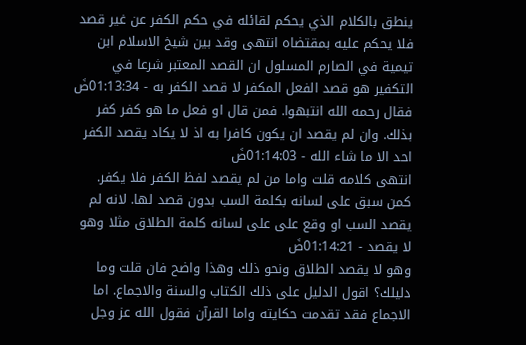ينطق بالكلام الذي يحكم لقائله في حكم الكفر عن غير قصد فلا يحكم عليه بمقتضاه انتهى وقد بين شيخ الاسلام ابن تيمية في الصارم المسلول ان القصد المعتبر شرعا في التكفير هو قصد الفعل المكفر لا قصد الكفر به - 01:13:34ضَ
فقال رحمه الله انتبهوا. فمن قال او فعل ما هو كفر كفر بذلك. وان لم يقصد ان يكون كافرا به اذ لا يكاد يقصد الكفر احد الا ما شاء الله - 01:14:03ضَ
انتهى كلامه قلت واما من لم يقصد لفظ الكفر فلا يكفر. كمن سبق على لسانه بكلمة السب بدون قصد لها. لانه لم يقصد السب او وقع على على لسانه كلمة الطلاق مثلا وهو لا يقصد - 01:14:21ضَ
وهو لا يقصد الطلاق ونحو ذلك وهذا واضح فان قلت وما دليلك؟ اقول الدليل على ذلك الكتاب والسنة والاجماع. اما الاجماع فقد تقدمت حكايته واما القرآن فقول الله عز وجل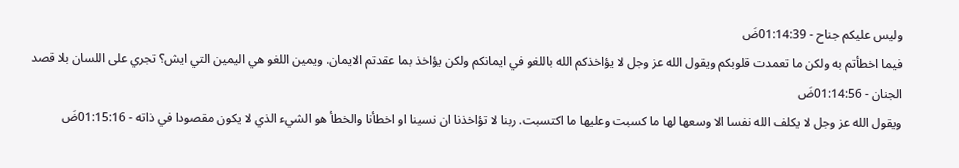وليس عليكم جناح - 01:14:39ضَ
فيما اخطأتم به ولكن ما تعمدت قلوبكم ويقول الله عز وجل لا يؤاخذكم الله باللغو في ايمانكم ولكن يؤاخذ بما عقدتم الايمان. ويمين اللغو هي اليمين التي ايش؟ تجري على اللسان بلا قصد الجنان - 01:14:56ضَ
ويقول الله عز وجل لا يكلف الله نفسا الا وسعها لها ما كسبت وعليها ما اكتسبت. ربنا لا تؤاخذنا ان نسينا او اخطأنا والخطأ هو الشيء الذي لا يكون مقصودا في ذاته - 01:15:16ضَ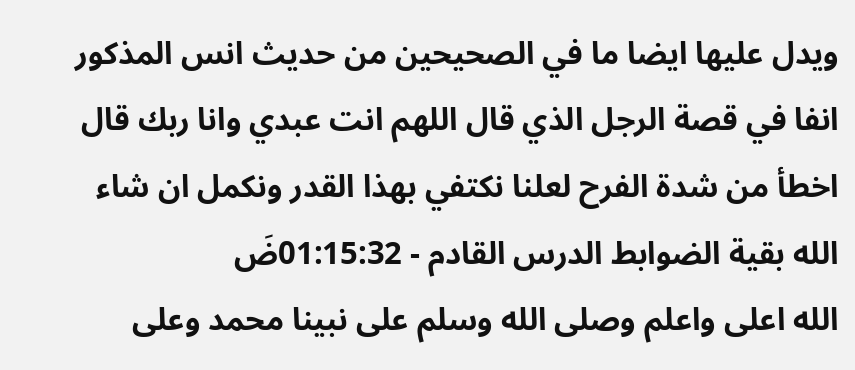ويدل عليها ايضا ما في الصحيحين من حديث انس المذكور انفا في قصة الرجل الذي قال اللهم انت عبدي وانا ربك قال اخطأ من شدة الفرح لعلنا نكتفي بهذا القدر ونكمل ان شاء الله بقية الضوابط الدرس القادم - 01:15:32ضَ
الله اعلى واعلم وصلى الله وسلم على نبينا محمد وعلى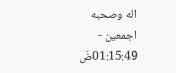اله وصحبه اجمعين - 01:15:49ضَ